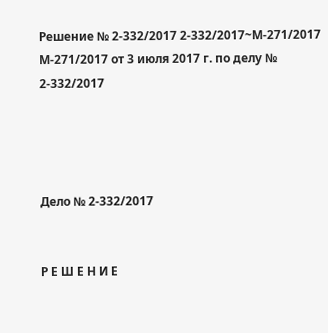Решение № 2-332/2017 2-332/2017~М-271/2017 М-271/2017 от 3 июля 2017 г. по делу № 2-332/2017




Дело № 2-332/2017


Р Е Ш Е Н И Е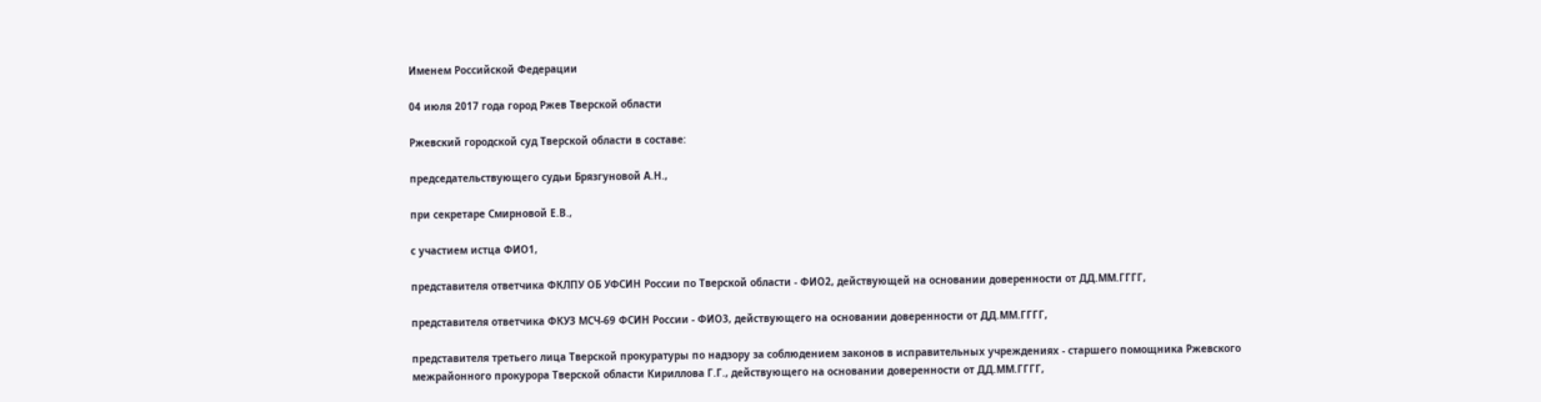Именем Российской Федерации

04 июля 2017 года город Ржев Тверской области

Ржевский городской суд Тверской области в составе:

председательствующего судьи Брязгуновой А.Н.,

при секретаре Смирновой Е.В.,

с участием истца ФИО1,

представителя ответчика ФКЛПУ ОБ УФСИН России по Тверской области - ФИО2, действующей на основании доверенности от ДД.ММ.ГГГГ,

представителя ответчика ФКУЗ МСЧ-69 ФСИН России - ФИО3, действующего на основании доверенности от ДД.ММ.ГГГГ,

представителя третьего лица Тверской прокуратуры по надзору за соблюдением законов в исправительных учреждениях - старшего помощника Ржевского межрайонного прокурора Тверской области Кириллова Г.Г., действующего на основании доверенности от ДД.ММ.ГГГГ,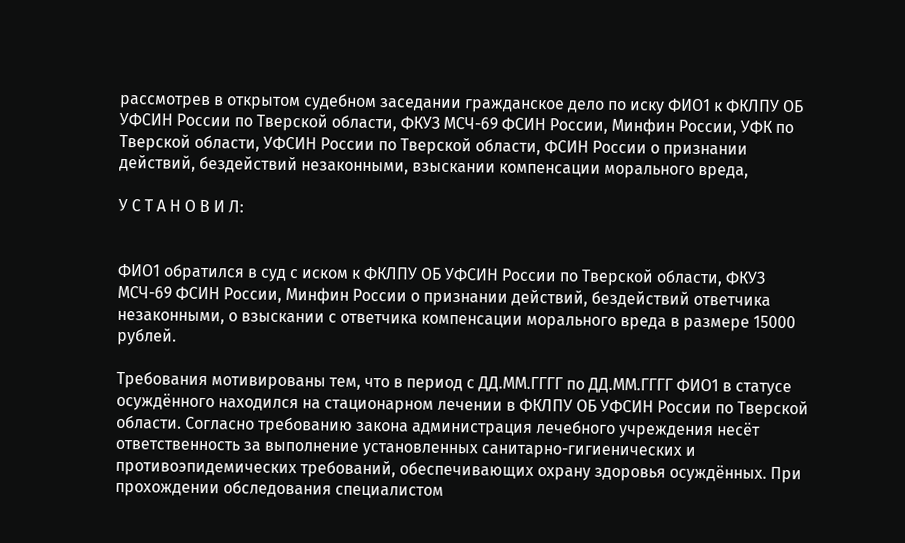рассмотрев в открытом судебном заседании гражданское дело по иску ФИО1 к ФКЛПУ ОБ УФСИН России по Тверской области, ФКУЗ МСЧ-69 ФСИН России, Минфин России, УФК по Тверской области, УФСИН России по Тверской области, ФСИН России о признании действий, бездействий незаконными, взыскании компенсации морального вреда,

У С Т А Н О В И Л:


ФИО1 обратился в суд с иском к ФКЛПУ ОБ УФСИН России по Тверской области, ФКУЗ МСЧ-69 ФСИН России, Минфин России о признании действий, бездействий ответчика незаконными, о взыскании с ответчика компенсации морального вреда в размере 15000 рублей.

Требования мотивированы тем, что в период с ДД.ММ.ГГГГ по ДД.ММ.ГГГГ ФИО1 в статусе осуждённого находился на стационарном лечении в ФКЛПУ ОБ УФСИН России по Тверской области. Согласно требованию закона администрация лечебного учреждения несёт ответственность за выполнение установленных санитарно-гигиенических и противоэпидемических требований, обеспечивающих охрану здоровья осуждённых. При прохождении обследования специалистом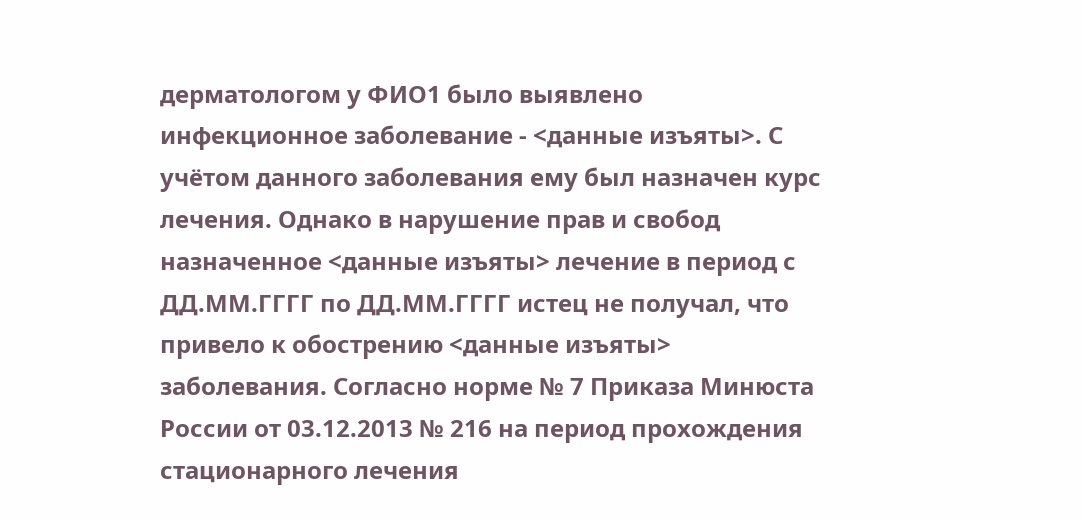дерматологом у ФИО1 было выявлено инфекционное заболевание - <данные изъяты>. С учётом данного заболевания ему был назначен курс лечения. Однако в нарушение прав и свобод назначенное <данные изъяты> лечение в период с ДД.ММ.ГГГГ по ДД.ММ.ГГГГ истец не получал, что привело к обострению <данные изъяты> заболевания. Согласно норме № 7 Приказа Минюста России от 03.12.2013 № 216 на период прохождения стационарного лечения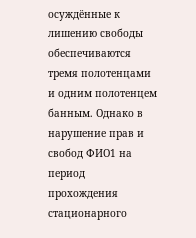осуждённые к лишению свободы обеспечиваются тремя полотенцами и одним полотенцем банным. Однако в нарушение прав и свобод ФИО1 на период прохождения стационарного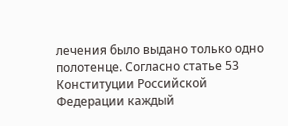лечения было выдано только одно полотенце. Согласно статье 53 Конституции Российской Федерации каждый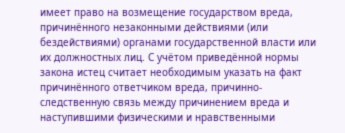имеет право на возмещение государством вреда, причинённого незаконными действиями (или бездействиями) органами государственной власти или их должностных лиц. С учётом приведённой нормы закона истец считает необходимым указать на факт причинённого ответчиком вреда, причинно-следственную связь между причинением вреда и наступившими физическими и нравственными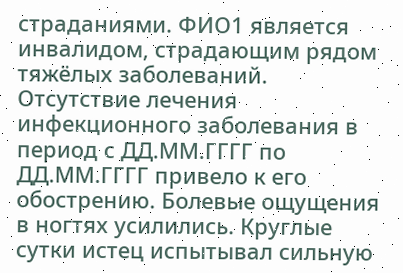страданиями. ФИО1 является инвалидом, страдающим рядом тяжёлых заболеваний. Отсутствие лечения инфекционного заболевания в период с ДД.ММ.ГГГГ по ДД.ММ.ГГГГ привело к его обострению. Болевые ощущения в ногтях усилились. Круглые сутки истец испытывал сильную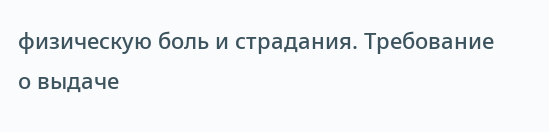физическую боль и страдания. Требование о выдаче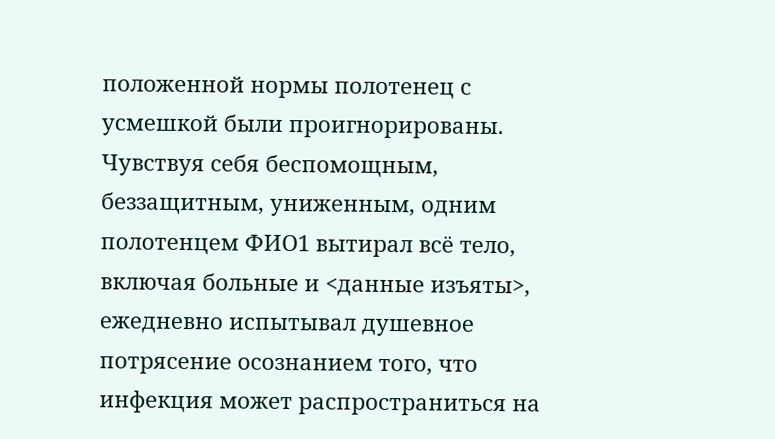положенной нормы полотенец с усмешкой были проигнорированы. Чувствуя себя беспомощным, беззащитным, униженным, одним полотенцем ФИО1 вытирал всё тело, включая больные и <данные изъяты>, ежедневно испытывал душевное потрясение осознанием того, что инфекция может распространиться на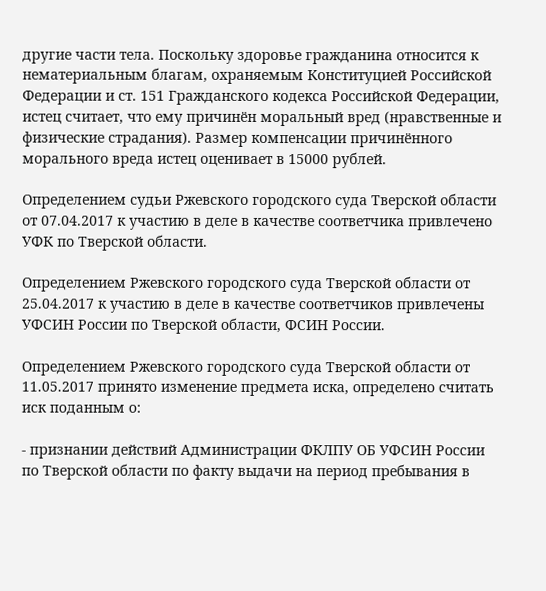другие части тела. Поскольку здоровье гражданина относится к нематериальным благам, охраняемым Конституцией Российской Федерации и ст. 151 Гражданского кодекса Российской Федерации, истец считает, что ему причинён моральный вред (нравственные и физические страдания). Размер компенсации причинённого морального вреда истец оценивает в 15000 рублей.

Определением судьи Ржевского городского суда Тверской области от 07.04.2017 к участию в деле в качестве соответчика привлечено УФК по Тверской области.

Определением Ржевского городского суда Тверской области от 25.04.2017 к участию в деле в качестве соответчиков привлечены УФСИН России по Тверской области, ФСИН России.

Определением Ржевского городского суда Тверской области от 11.05.2017 принято изменение предмета иска, определено считать иск поданным о:

- признании действий Администрации ФКЛПУ ОБ УФСИН России по Тверской области по факту выдачи на период пребывания в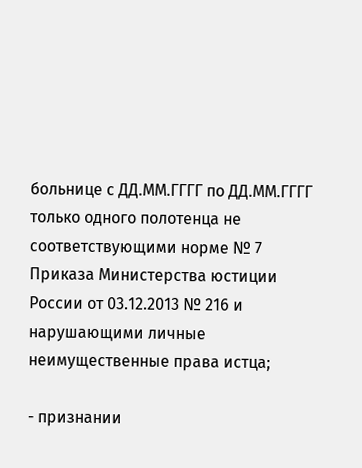больнице с ДД.ММ.ГГГГ по ДД.ММ.ГГГГ только одного полотенца не соответствующими норме № 7 Приказа Министерства юстиции России от 03.12.2013 № 216 и нарушающими личные неимущественные права истца;

- признании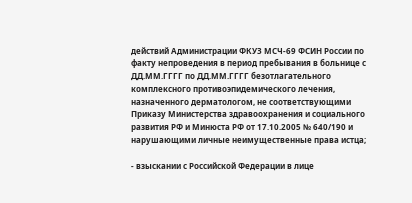действий Администрации ФКУЗ МСЧ-69 ФСИН России по факту непроведения в период пребывания в больнице с ДД.ММ.ГГГГ по ДД.ММ.ГГГГ безотлагательного комплексного противоэпидемического лечения, назначенного дерматологом, не соответствующими Приказу Министерства здравоохранения и социального развития РФ и Минюста РФ от 17.10.2005 № 640/190 и нарушающими личные неимущественные права истца;

- взыскании с Российской Федерации в лице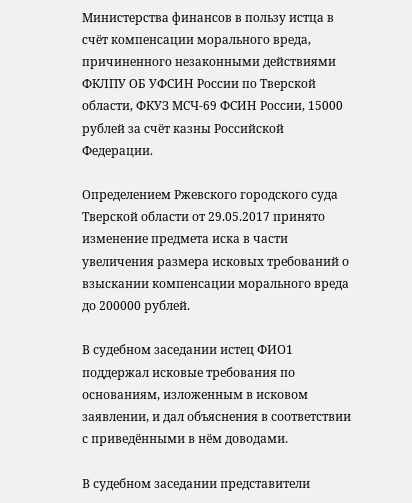Министерства финансов в пользу истца в счёт компенсации морального вреда, причиненного незаконными действиями ФКЛПУ ОБ УФСИН России по Тверской области, ФКУЗ МСЧ-69 ФСИН России, 15000 рублей за счёт казны Российской Федерации.

Определением Ржевского городского суда Тверской области от 29.05.2017 принято изменение предмета иска в части увеличения размера исковых требований о взыскании компенсации морального вреда до 200000 рублей.

В судебном заседании истец ФИО1 поддержал исковые требования по основаниям, изложенным в исковом заявлении, и дал объяснения в соответствии с приведёнными в нём доводами.

В судебном заседании представители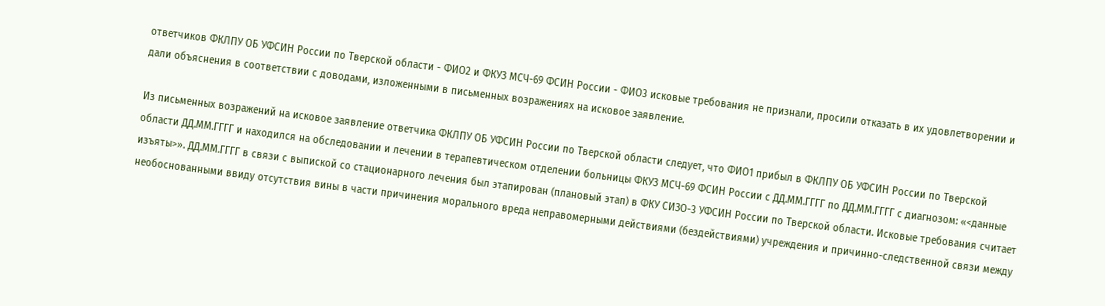ответчиков ФКЛПУ ОБ УФСИН России по Тверской области - ФИО2 и ФКУЗ МСЧ-69 ФСИН России - ФИО3 исковые требования не признали, просили отказать в их удовлетворении и дали объяснения в соответствии с доводами, изложенными в письменных возражениях на исковое заявление.

Из письменных возражений на исковое заявление ответчика ФКЛПУ ОБ УФСИН России по Тверской области следует, что ФИО1 прибыл в ФКЛПУ ОБ УФСИН России по Тверской области ДД.ММ.ГГГГ и находился на обследовании и лечении в терапевтическом отделении больницы ФКУЗ МСЧ-69 ФСИН России с ДД.ММ.ГГГГ по ДД.ММ.ГГГГ с диагнозом: «<данные изъяты>». ДД.ММ.ГГГГ в связи с выпиской со стационарного лечения был этапирован (плановый этап) в ФКУ СИЗО-3 УФСИН России по Тверской области. Исковые требования считает необоснованными ввиду отсутствия вины в части причинения морального вреда неправомерными действиями (бездействиями) учреждения и причинно-следственной связи между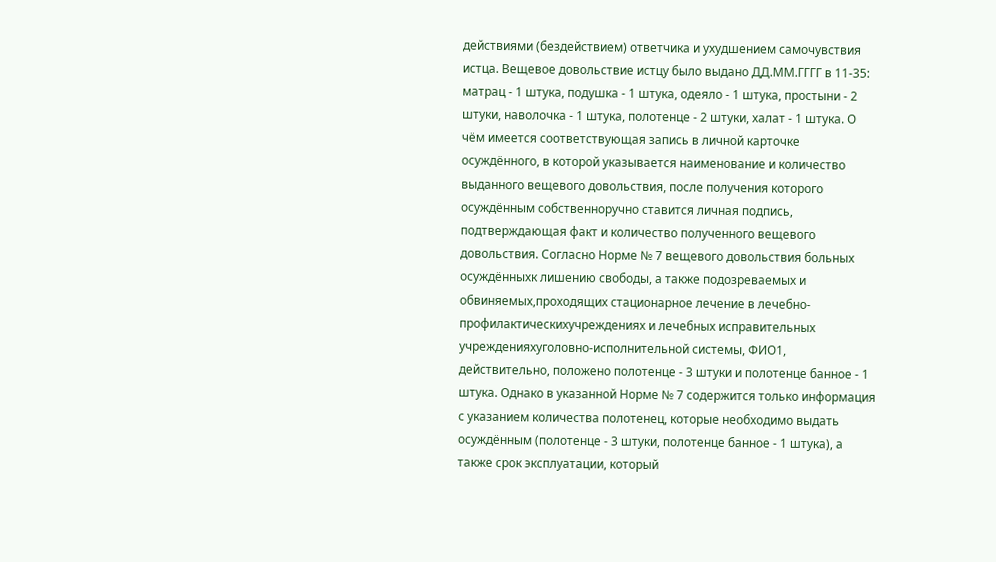действиями (бездействием) ответчика и ухудшением самочувствия истца. Вещевое довольствие истцу было выдано ДД.ММ.ГГГГ в 11-35: матрац - 1 штука, подушка - 1 штука, одеяло - 1 штука, простыни - 2 штуки, наволочка - 1 штука, полотенце - 2 штуки, халат - 1 штука. О чём имеется соответствующая запись в личной карточке осуждённого, в которой указывается наименование и количество выданного вещевого довольствия, после получения которого осуждённым собственноручно ставится личная подпись, подтверждающая факт и количество полученного вещевого довольствия. Согласно Норме № 7 вещевого довольствия больных осуждённыхк лишению свободы, а также подозреваемых и обвиняемых,проходящих стационарное лечение в лечебно-профилактическихучреждениях и лечебных исправительных учрежденияхуголовно-исполнительной системы, ФИО1, действительно, положено полотенце - 3 штуки и полотенце банное - 1 штука. Однако в указанной Норме № 7 содержится только информация с указанием количества полотенец, которые необходимо выдать осуждённым (полотенце - 3 штуки, полотенце банное - 1 штука), а также срок эксплуатации, который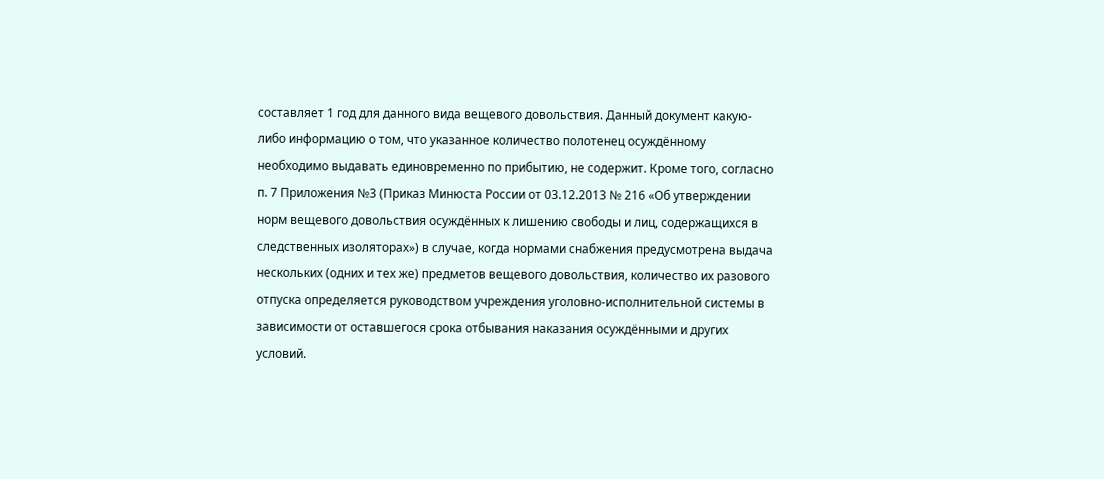составляет 1 год для данного вида вещевого довольствия. Данный документ какую-либо информацию о том, что указанное количество полотенец осуждённому необходимо выдавать единовременно по прибытию, не содержит. Кроме того, согласно п. 7 Приложения №3 (Приказ Минюста России от 03.12.2013 № 216 «Об утверждении норм вещевого довольствия осуждённых к лишению свободы и лиц, содержащихся в следственных изоляторах») в случае, когда нормами снабжения предусмотрена выдача нескольких (одних и тех же) предметов вещевого довольствия, количество их разового отпуска определяется руководством учреждения уголовно-исполнительной системы в зависимости от оставшегося срока отбывания наказания осуждёнными и других условий.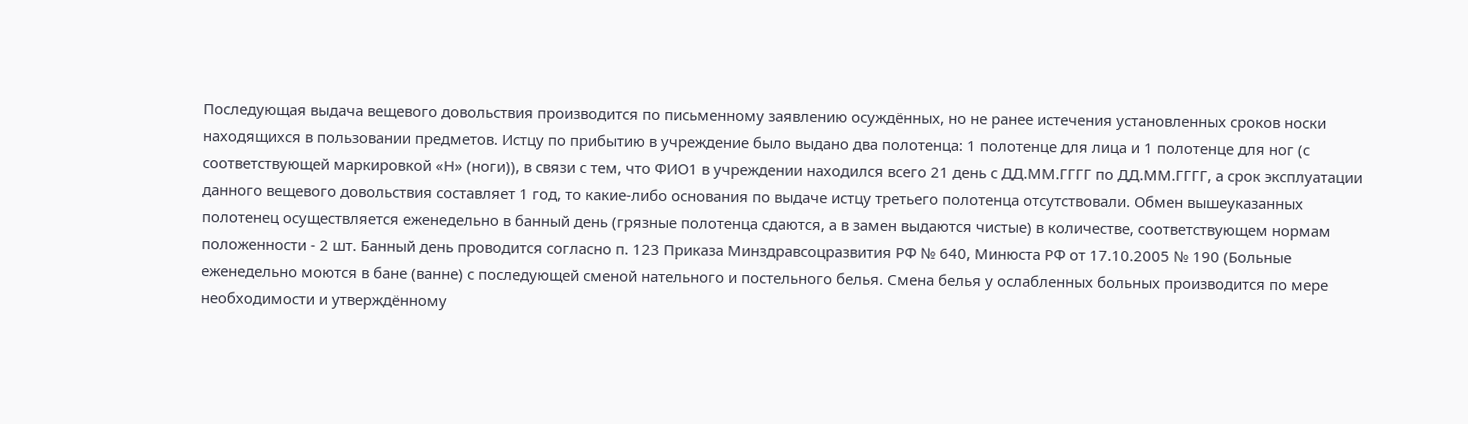Последующая выдача вещевого довольствия производится по письменному заявлению осуждённых, но не ранее истечения установленных сроков носки находящихся в пользовании предметов. Истцу по прибытию в учреждение было выдано два полотенца: 1 полотенце для лица и 1 полотенце для ног (с соответствующей маркировкой «Н» (ноги)), в связи с тем, что ФИО1 в учреждении находился всего 21 день с ДД.ММ.ГГГГ по ДД.ММ.ГГГГ, а срок эксплуатации данного вещевого довольствия составляет 1 год, то какие-либо основания по выдаче истцу третьего полотенца отсутствовали. Обмен вышеуказанных полотенец осуществляется еженедельно в банный день (грязные полотенца сдаются, а в замен выдаются чистые) в количестве, соответствующем нормам положенности - 2 шт. Банный день проводится согласно п. 123 Приказа Минздравсоцразвития РФ № 640, Минюста РФ от 17.10.2005 № 190 (Больные еженедельно моются в бане (ванне) с последующей сменой нательного и постельного белья. Смена белья у ослабленных больных производится по мере необходимости и утверждённому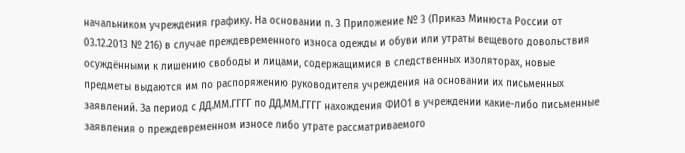начальником учреждения графику. На основании п. 3 Приложение № 3 (Приказ Минюста России от 03.12.2013 № 216) в случае преждевременного износа одежды и обуви или утраты вещевого довольствия осуждёнными к лишению свободы и лицами, содержащимися в следственных изоляторах, новые предметы выдаются им по распоряжению руководителя учреждения на основании их письменных заявлений. За период с ДД.ММ.ГГГГ по ДД.ММ.ГГГГ нахождения ФИО1 в учреждении какие-либо письменные заявления о преждевременном износе либо утрате рассматриваемого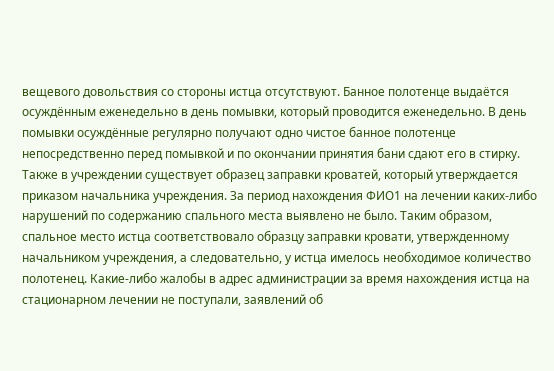вещевого довольствия со стороны истца отсутствуют. Банное полотенце выдаётся осуждённым еженедельно в день помывки, который проводится еженедельно. В день помывки осуждённые регулярно получают одно чистое банное полотенце непосредственно перед помывкой и по окончании принятия бани сдают его в стирку. Также в учреждении существует образец заправки кроватей, который утверждается приказом начальника учреждения. За период нахождения ФИО1 на лечении каких-либо нарушений по содержанию спального места выявлено не было. Таким образом, спальное место истца соответствовало образцу заправки кровати, утвержденному начальником учреждения, а следовательно, у истца имелось необходимое количество полотенец. Какие-либо жалобы в адрес администрации за время нахождения истца на стационарном лечении не поступали, заявлений об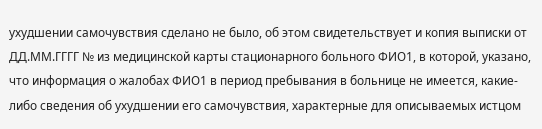ухудшении самочувствия сделано не было, об этом свидетельствует и копия выписки от ДД.ММ.ГГГГ № из медицинской карты стационарного больного ФИО1, в которой, указано, что информация о жалобах ФИО1 в период пребывания в больнице не имеется, какие-либо сведения об ухудшении его самочувствия, характерные для описываемых истцом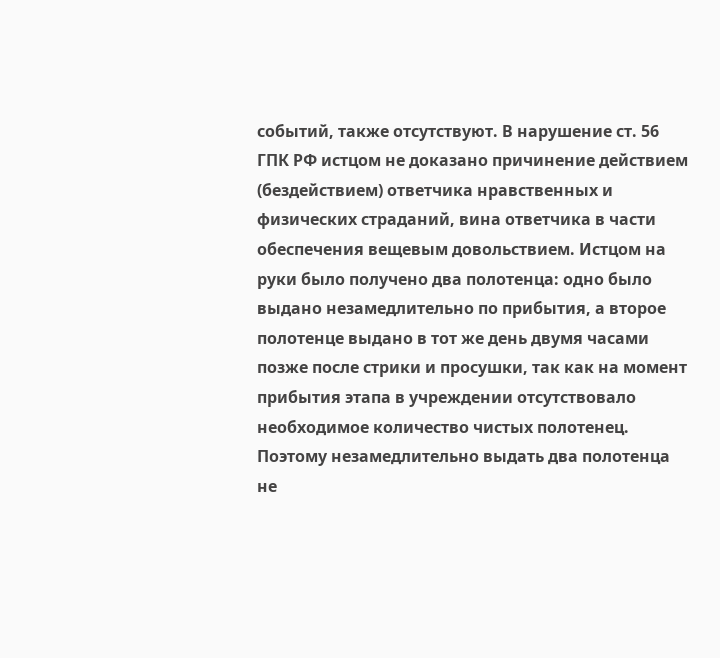событий, также отсутствуют. В нарушение ст. 56 ГПК РФ истцом не доказано причинение действием (бездействием) ответчика нравственных и физических страданий, вина ответчика в части обеспечения вещевым довольствием. Истцом на руки было получено два полотенца: одно было выдано незамедлительно по прибытия, а второе полотенце выдано в тот же день двумя часами позже после стрики и просушки, так как на момент прибытия этапа в учреждении отсутствовало необходимое количество чистых полотенец. Поэтому незамедлительно выдать два полотенца не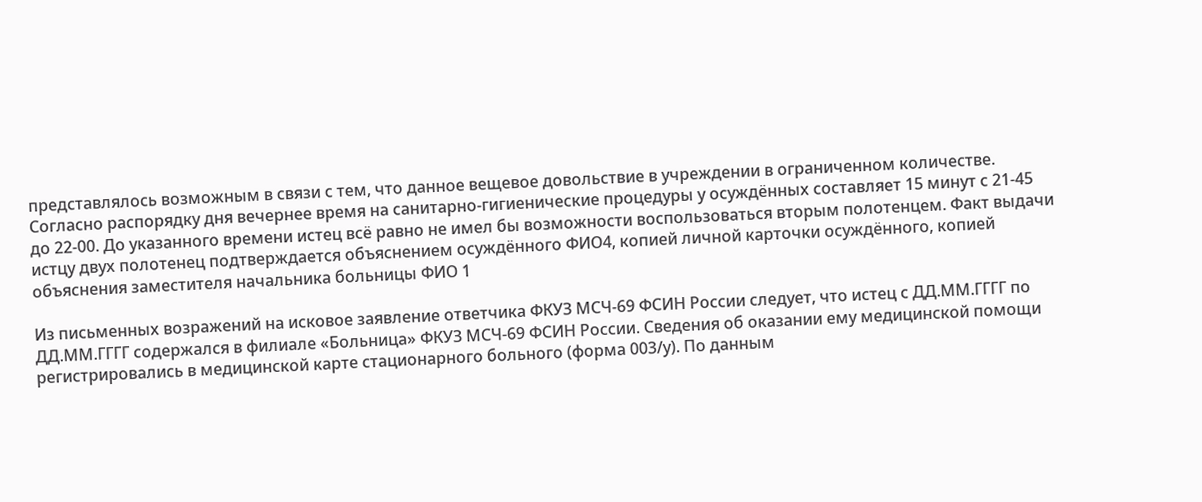представлялось возможным в связи с тем, что данное вещевое довольствие в учреждении в ограниченном количестве. Согласно распорядку дня вечернее время на санитарно-гигиенические процедуры у осуждённых составляет 15 минут с 21-45 до 22-00. До указанного времени истец всё равно не имел бы возможности воспользоваться вторым полотенцем. Факт выдачи истцу двух полотенец подтверждается объяснением осуждённого ФИО4, копией личной карточки осуждённого, копией объяснения заместителя начальника больницы ФИО 1

Из письменных возражений на исковое заявление ответчика ФКУЗ МСЧ-69 ФСИН России следует, что истец с ДД.ММ.ГГГГ по ДД.ММ.ГГГГ содержался в филиале «Больница» ФКУЗ МСЧ-69 ФСИН России. Сведения об оказании ему медицинской помощи регистрировались в медицинской карте стационарного больного (форма 003/у). По данным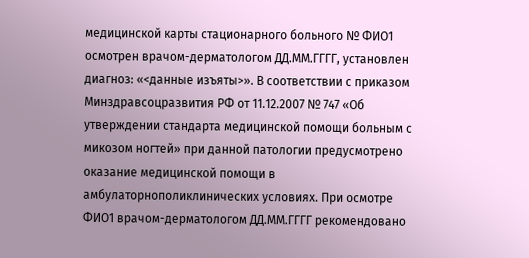медицинской карты стационарного больного № ФИО1 осмотрен врачом-дерматологом ДД.ММ.ГГГГ, установлен диагноз: «<данные изъяты>». В соответствии с приказом Минздравсоцразвития РФ от 11.12.2007 № 747 «Об утверждении стандарта медицинской помощи больным с микозом ногтей» при данной патологии предусмотрено оказание медицинской помощи в амбулаторнополиклинических условиях. При осмотре ФИО1 врачом-дерматологом ДД.ММ.ГГГГ рекомендовано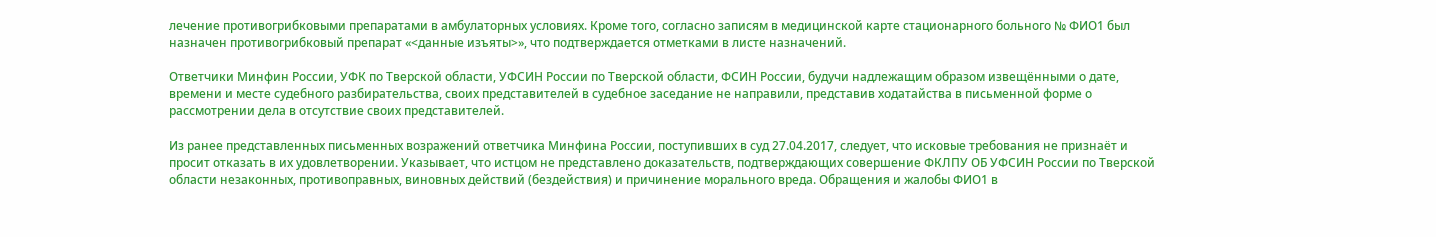лечение противогрибковыми препаратами в амбулаторных условиях. Кроме того, согласно записям в медицинской карте стационарного больного № ФИО1 был назначен противогрибковый препарат «<данные изъяты>», что подтверждается отметками в листе назначений.

Ответчики Минфин России, УФК по Тверской области, УФСИН России по Тверской области, ФСИН России, будучи надлежащим образом извещёнными о дате, времени и месте судебного разбирательства, своих представителей в судебное заседание не направили, представив ходатайства в письменной форме о рассмотрении дела в отсутствие своих представителей.

Из ранее представленных письменных возражений ответчика Минфина России, поступивших в суд 27.04.2017, следует, что исковые требования не признаёт и просит отказать в их удовлетворении. Указывает, что истцом не представлено доказательств, подтверждающих совершение ФКЛПУ ОБ УФСИН России по Тверской области незаконных, противоправных, виновных действий (бездействия) и причинение морального вреда. Обращения и жалобы ФИО1 в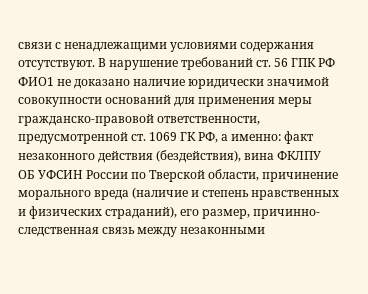связи с ненадлежащими условиями содержания отсутствуют. В нарушение требований ст. 56 ГПК РФ ФИО1 не доказано наличие юридически значимой совокупности оснований для применения меры гражданско-правовой ответственности, предусмотренной ст. 1069 ГК РФ, а именно: факт незаконного действия (бездействия), вина ФКЛПУ ОБ УФСИН России по Тверской области, причинение морального вреда (наличие и степень нравственных и физических страданий), его размер, причинно-следственная связь между незаконными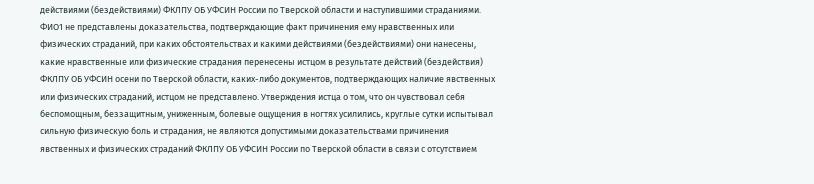действиями (бездействиями) ФКЛПУ ОБ УФСИН России по Тверской области и наступившими страданиями. ФИО1 не представлены доказательства, подтверждающие факт причинения ему нравственных или физических страданий, при каких обстоятельствах и какими действиями (бездействиями) они нанесены, какие нравственные или физические страдания перенесены истцом в результате действий (бездействия) ФКЛПУ ОБ УФСИН осени по Тверской области, каких-либо документов, подтверждающих наличие явственных или физических страданий, истцом не представлено. Утверждения истца о том, что он чувствовал себя беспомощным, беззащитным, униженным, болевые ощущения в ногтях усилились, круглые сутки испытывал сильную физическую боль и страдания, не являются допустимыми доказательствами причинения явственных и физических страданий ФКЛПУ ОБ УФСИН России по Тверской области в связи с отсутствием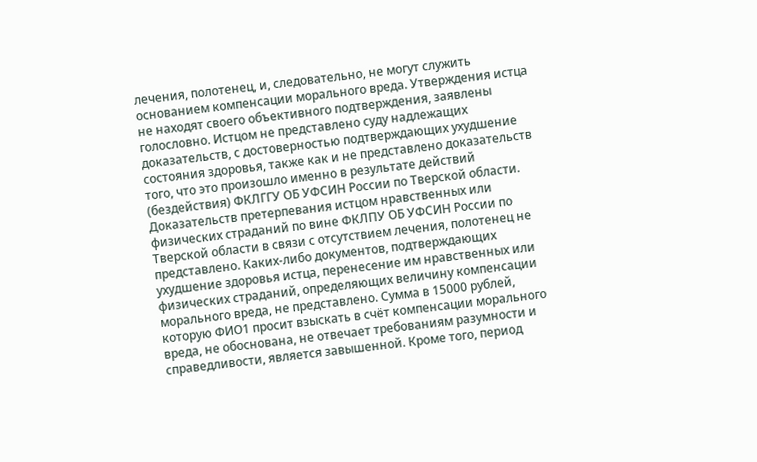лечения, полотенец, и, следовательно, не могут служить основанием компенсации морального вреда. Утверждения истца не находят своего объективного подтверждения, заявлены голословно. Истцом не представлено суду надлежащих доказательств, с достоверностью подтверждающих ухудшение состояния здоровья, также как и не представлено доказательств того, что это произошло именно в результате действий (бездействия) ФКЛГГУ ОБ УФСИН России по Тверской области. Доказательств претерпевания истцом нравственных или физических страданий по вине ФКЛПУ ОБ УФСИН России по Тверской области в связи с отсутствием лечения, полотенец не представлено. Каких-либо документов, подтверждающих ухудшение здоровья истца, перенесение им нравственных или физических страданий, определяющих величину компенсации морального вреда, не представлено. Сумма в 15000 рублей, которую ФИО1 просит взыскать в счёт компенсации морального вреда, не обоснована, не отвечает требованиям разумности и справедливости, является завышенной. Кроме того, период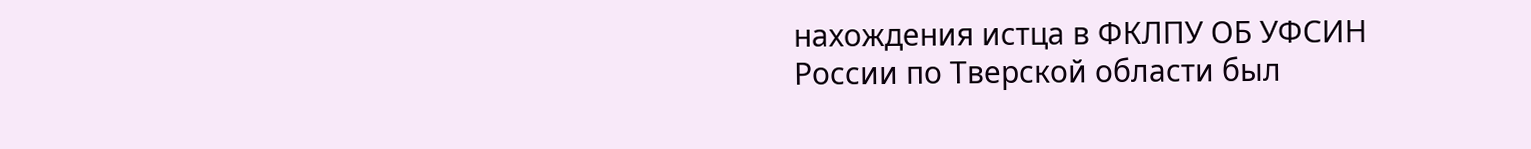нахождения истца в ФКЛПУ ОБ УФСИН России по Тверской области был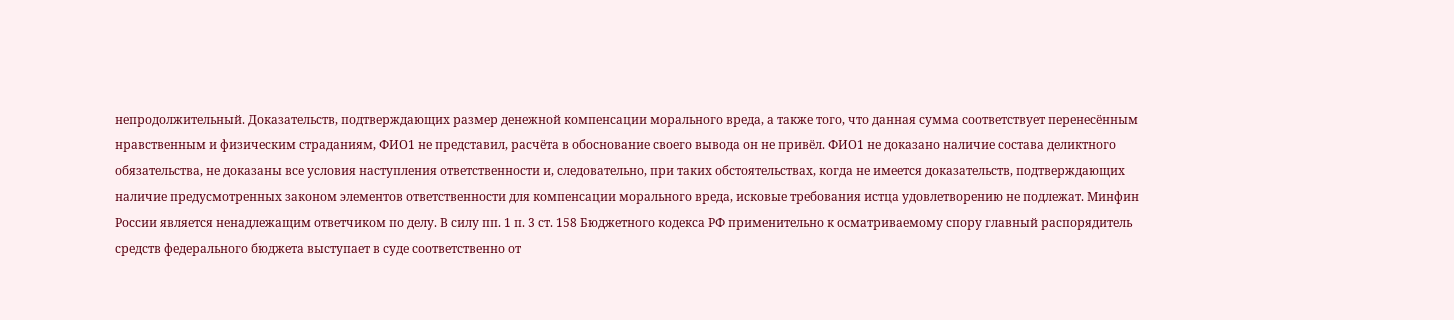непродолжительный. Доказательств, подтверждающих размер денежной компенсации морального вреда, а также того, что данная сумма соответствует перенесённым нравственным и физическим страданиям, ФИО1 не представил, расчёта в обоснование своего вывода он не привёл. ФИО1 не доказано наличие состава деликтного обязательства, не доказаны все условия наступления ответственности и, следовательно, при таких обстоятельствах, когда не имеется доказательств, подтверждающих наличие предусмотренных законом элементов ответственности для компенсации морального вреда, исковые требования истца удовлетворению не подлежат. Минфин России является ненадлежащим ответчиком по делу. В силу пп. 1 п. 3 ст. 158 Бюджетного кодекса РФ применительно к осматриваемому спору главный распорядитель средств федерального бюджета выступает в суде соответственно от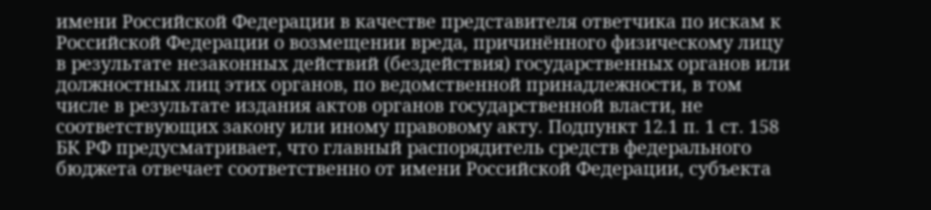имени Российской Федерации в качестве представителя ответчика по искам к Российской Федерации о возмещении вреда, причинённого физическому лицу в результате незаконных действий (бездействия) государственных органов или должностных лиц этих органов, по ведомственной принадлежности, в том числе в результате издания актов органов государственной власти, не соответствующих закону или иному правовому акту. Подпункт 12.1 п. 1 ст. 158 БК РФ предусматривает, что главный распорядитель средств федерального бюджета отвечает соответственно от имени Российской Федерации, субъекта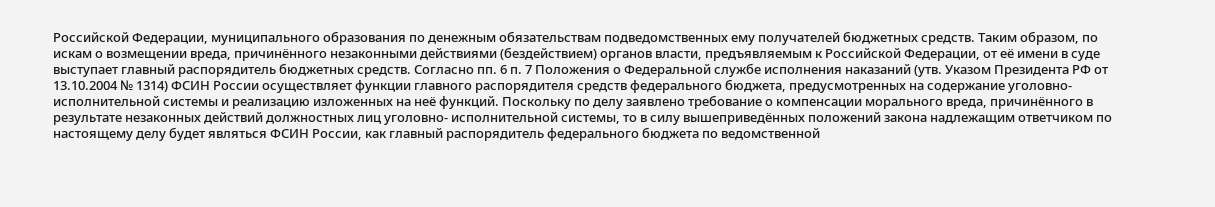Российской Федерации, муниципального образования по денежным обязательствам подведомственных ему получателей бюджетных средств. Таким образом, по искам о возмещении вреда, причинённого незаконными действиями (бездействием) органов власти, предъявляемым к Российской Федерации, от её имени в суде выступает главный распорядитель бюджетных средств. Согласно пп. 6 п. 7 Положения о Федеральной службе исполнения наказаний (утв. Указом Президента РФ от 13.10.2004 № 1314) ФСИН России осуществляет функции главного распорядителя средств федерального бюджета, предусмотренных на содержание уголовно-исполнительной системы и реализацию изложенных на неё функций. Поскольку по делу заявлено требование о компенсации морального вреда, причинённого в результате незаконных действий должностных лиц уголовно- исполнительной системы, то в силу вышеприведённых положений закона надлежащим ответчиком по настоящему делу будет являться ФСИН России, как главный распорядитель федерального бюджета по ведомственной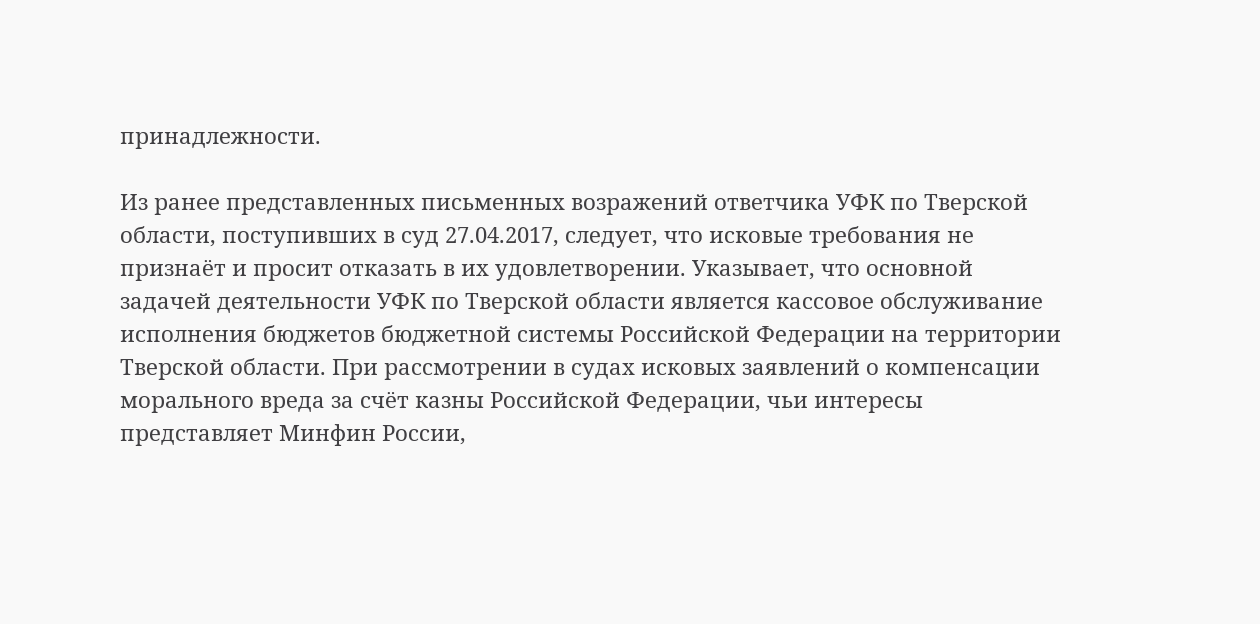принадлежности.

Из ранее представленных письменных возражений ответчика УФК по Тверской области, поступивших в суд 27.04.2017, следует, что исковые требования не признаёт и просит отказать в их удовлетворении. Указывает, что основной задачей деятельности УФК по Тверской области является кассовое обслуживание исполнения бюджетов бюджетной системы Российской Федерации на территории Тверской области. При рассмотрении в судах исковых заявлений о компенсации морального вреда за счёт казны Российской Федерации, чьи интересы представляет Минфин России,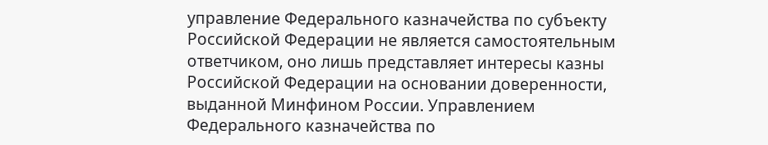управление Федерального казначейства по субъекту Российской Федерации не является самостоятельным ответчиком, оно лишь представляет интересы казны Российской Федерации на основании доверенности, выданной Минфином России. Управлением Федерального казначейства по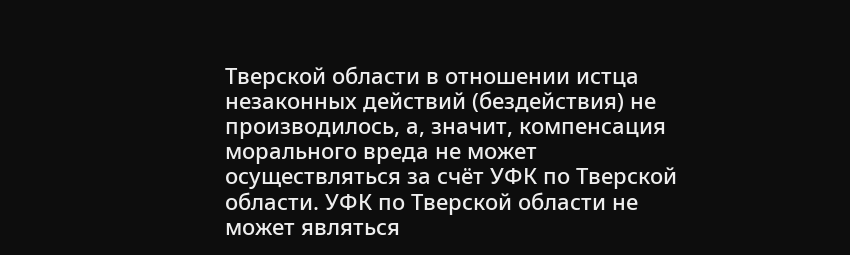Тверской области в отношении истца незаконных действий (бездействия) не производилось, а, значит, компенсация морального вреда не может осуществляться за счёт УФК по Тверской области. УФК по Тверской области не может являться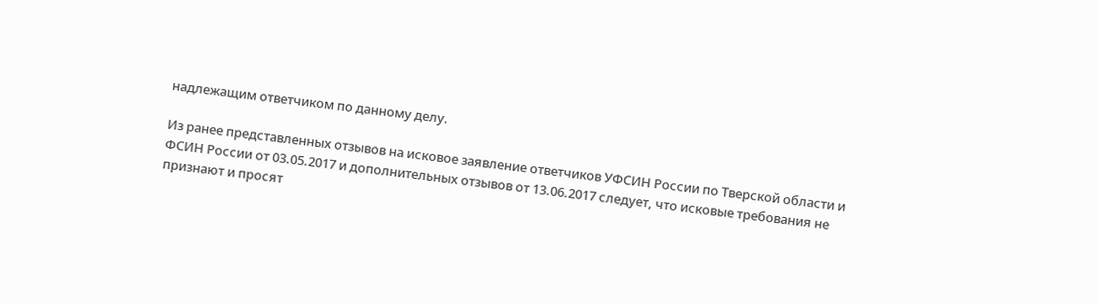надлежащим ответчиком по данному делу.

Из ранее представленных отзывов на исковое заявление ответчиков УФСИН России по Тверской области и ФСИН России от 03.05.2017 и дополнительных отзывов от 13.06.2017 следует, что исковые требования не признают и просят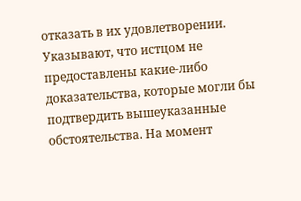отказать в их удовлетворении. Указывают, что истцом не предоставлены какие-либо доказательства, которые могли бы подтвердить вышеуказанные обстоятельства. На момент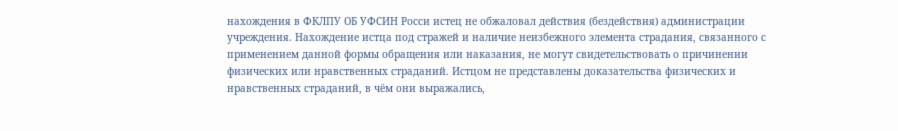нахождения в ФКЛПУ ОБ УФСИН Росси истец не обжаловал действия (бездействия) администрации учреждения. Нахождение истца под стражей и наличие неизбежного элемента страдания, связанного с применением данной формы обращения или наказания, не могут свидетельствовать о причинении физических или нравственных страданий. Истцом не представлены доказательства физических и нравственных страданий, в чём они выражались,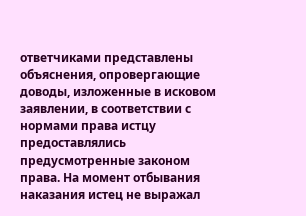ответчиками представлены объяснения, опровергающие доводы, изложенные в исковом заявлении, в соответствии с нормами права истцу предоставлялись предусмотренные законом права. На момент отбывания наказания истец не выражал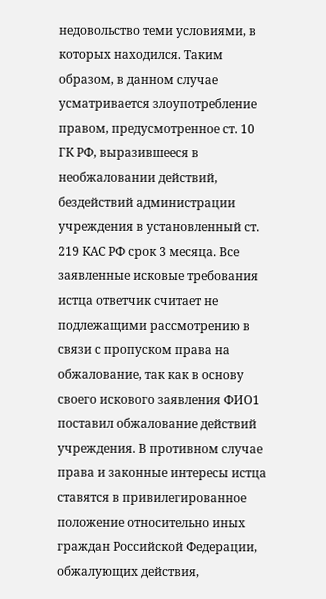недовольство теми условиями, в которых находился. Таким образом, в данном случае усматривается злоупотребление правом, предусмотренное ст. 10 ГК РФ, выразившееся в необжаловании действий, бездействий администрации учреждения в установленный ст. 219 КАС РФ срок 3 месяца. Все заявленные исковые требования истца ответчик считает не подлежащими рассмотрению в связи с пропуском права на обжалование, так как в основу своего искового заявления ФИО1 поставил обжалование действий учреждения. В противном случае права и законные интересы истца ставятся в привилегированное положение относительно иных граждан Российской Федерации, обжалующих действия,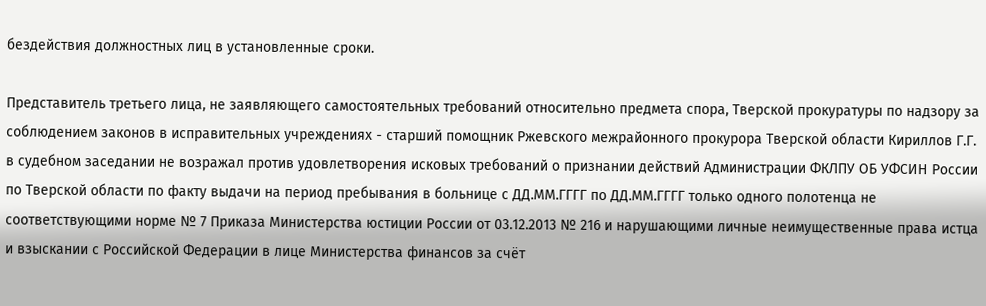бездействия должностных лиц в установленные сроки.

Представитель третьего лица, не заявляющего самостоятельных требований относительно предмета спора, Тверской прокуратуры по надзору за соблюдением законов в исправительных учреждениях - старший помощник Ржевского межрайонного прокурора Тверской области Кириллов Г.Г. в судебном заседании не возражал против удовлетворения исковых требований о признании действий Администрации ФКЛПУ ОБ УФСИН России по Тверской области по факту выдачи на период пребывания в больнице с ДД.ММ.ГГГГ по ДД.ММ.ГГГГ только одного полотенца не соответствующими норме № 7 Приказа Министерства юстиции России от 03.12.2013 № 216 и нарушающими личные неимущественные права истца и взыскании с Российской Федерации в лице Министерства финансов за счёт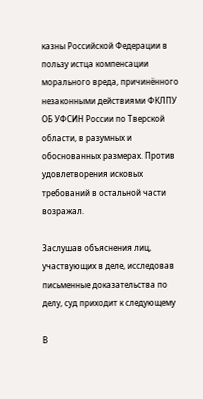казны Российской Федерации в пользу истца компенсации морального вреда, причинённого незаконными действиями ФКЛПУ ОБ УФСИН России по Тверской области, в разумных и обоснованных размерах. Против удовлетворения исковых требований в остальной части возражал.

Заслушав объяснения лиц, участвующих в деле, исследовав письменные доказательства по делу, суд приходит к следующему

В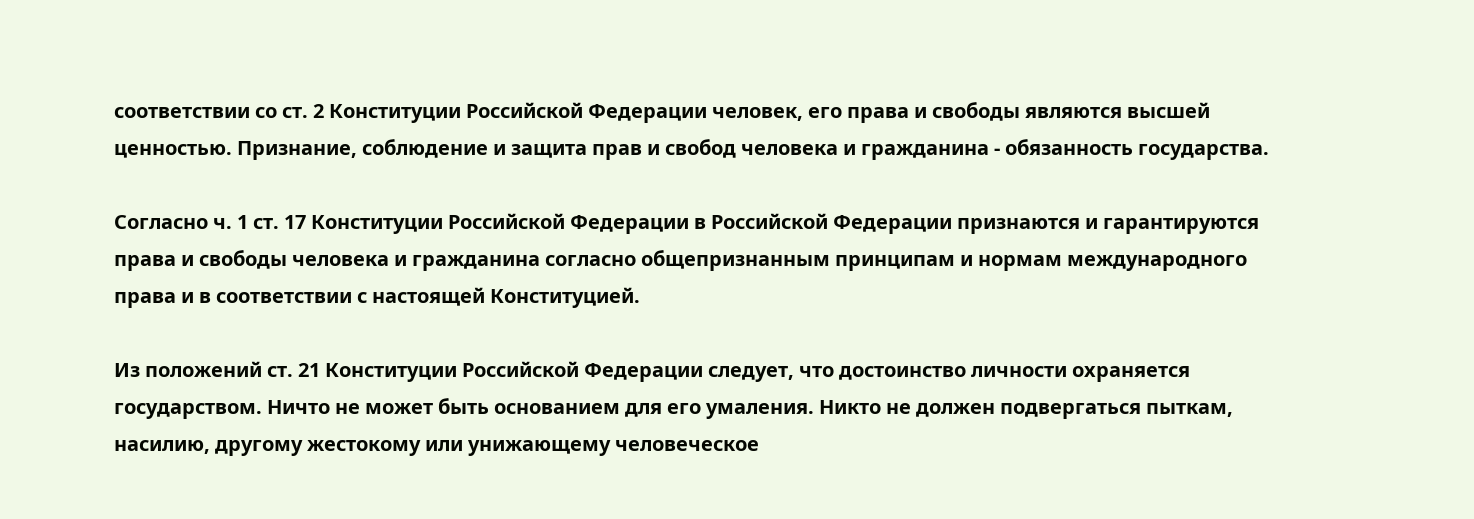соответствии со ст. 2 Конституции Российской Федерации человек, его права и свободы являются высшей ценностью. Признание, соблюдение и защита прав и свобод человека и гражданина - обязанность государства.

Согласно ч. 1 ст. 17 Конституции Российской Федерации в Российской Федерации признаются и гарантируются права и свободы человека и гражданина согласно общепризнанным принципам и нормам международного права и в соответствии с настоящей Конституцией.

Из положений ст. 21 Конституции Российской Федерации следует, что достоинство личности охраняется государством. Ничто не может быть основанием для его умаления. Никто не должен подвергаться пыткам, насилию, другому жестокому или унижающему человеческое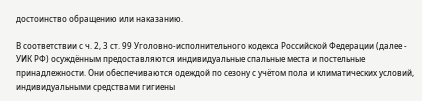достоинство обращению или наказанию.

В соответствии с ч. 2, 3 ст. 99 Уголовно-исполнительного кодекса Российской Федерации (далее - УИК РФ) осуждённым предоставляются индивидуальные спальные места и постельные принадлежности. Они обеспечиваются одеждой по сезону с учётом пола и климатических условий, индивидуальными средствами гигиены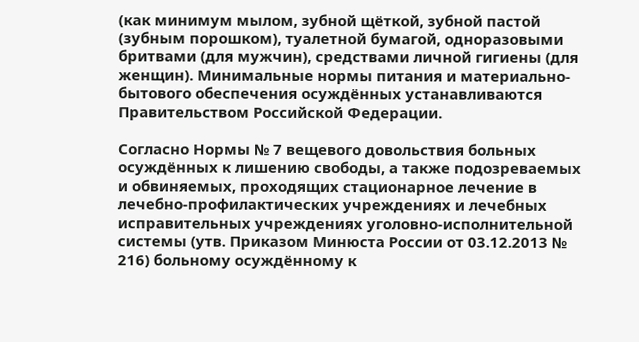(как минимум мылом, зубной щёткой, зубной пастой (зубным порошком), туалетной бумагой, одноразовыми бритвами (для мужчин), средствами личной гигиены (для женщин). Минимальные нормы питания и материально-бытового обеспечения осуждённых устанавливаются Правительством Российской Федерации.

Согласно Нормы № 7 вещевого довольствия больных осуждённых к лишению свободы, а также подозреваемых и обвиняемых, проходящих стационарное лечение в лечебно-профилактических учреждениях и лечебных исправительных учреждениях уголовно-исполнительной системы (утв. Приказом Минюста России от 03.12.2013 № 216) больному осуждённому к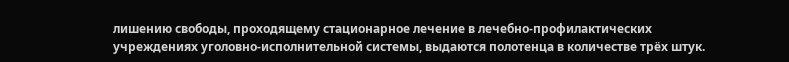лишению свободы, проходящему стационарное лечение в лечебно-профилактических учреждениях уголовно-исполнительной системы, выдаются полотенца в количестве трёх штук.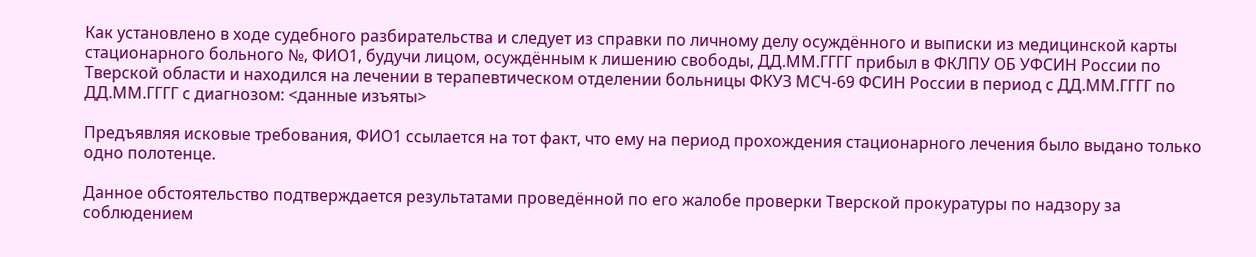Как установлено в ходе судебного разбирательства и следует из справки по личному делу осуждённого и выписки из медицинской карты стационарного больного №, ФИО1, будучи лицом, осуждённым к лишению свободы, ДД.ММ.ГГГГ прибыл в ФКЛПУ ОБ УФСИН России по Тверской области и находился на лечении в терапевтическом отделении больницы ФКУЗ МСЧ-69 ФСИН России в период с ДД.ММ.ГГГГ по ДД.ММ.ГГГГ с диагнозом: <данные изъяты>

Предъявляя исковые требования, ФИО1 ссылается на тот факт, что ему на период прохождения стационарного лечения было выдано только одно полотенце.

Данное обстоятельство подтверждается результатами проведённой по его жалобе проверки Тверской прокуратуры по надзору за соблюдением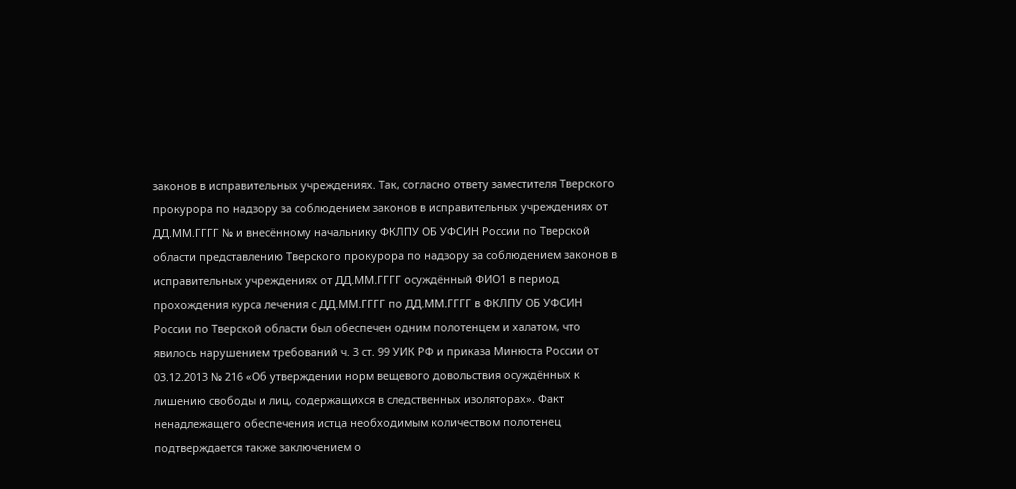законов в исправительных учреждениях. Так, согласно ответу заместителя Тверского прокурора по надзору за соблюдением законов в исправительных учреждениях от ДД.ММ.ГГГГ № и внесённому начальнику ФКЛПУ ОБ УФСИН России по Тверской области представлению Тверского прокурора по надзору за соблюдением законов в исправительных учреждениях от ДД.ММ.ГГГГ осуждённый ФИО1 в период прохождения курса лечения с ДД.ММ.ГГГГ по ДД.ММ.ГГГГ в ФКЛПУ ОБ УФСИН России по Тверской области был обеспечен одним полотенцем и халатом, что явилось нарушением требований ч. 3 ст. 99 УИК РФ и приказа Минюста России от 03.12.2013 № 216 «Об утверждении норм вещевого довольствия осуждённых к лишению свободы и лиц, содержащихся в следственных изоляторах». Факт ненадлежащего обеспечения истца необходимым количеством полотенец подтверждается также заключением о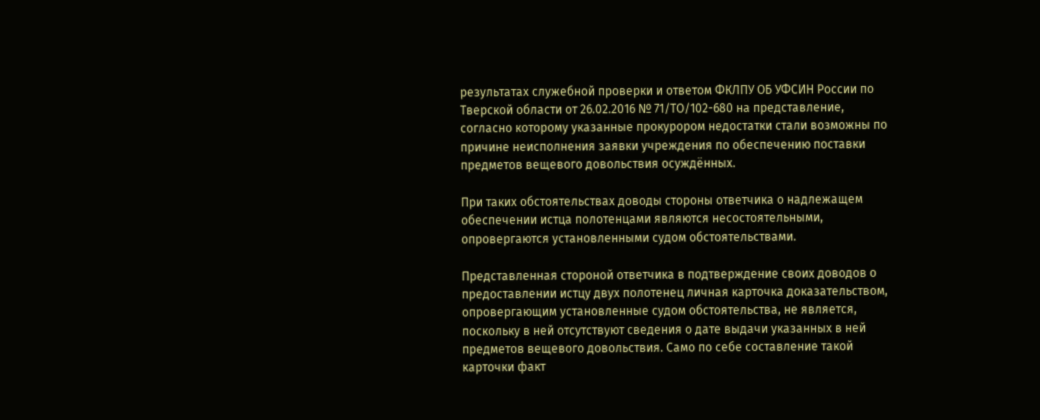результатах служебной проверки и ответом ФКЛПУ ОБ УФСИН России по Тверской области от 26.02.2016 № 71/ТО/102-680 на представление, согласно которому указанные прокурором недостатки стали возможны по причине неисполнения заявки учреждения по обеспечению поставки предметов вещевого довольствия осуждённых.

При таких обстоятельствах доводы стороны ответчика о надлежащем обеспечении истца полотенцами являются несостоятельными, опровергаются установленными судом обстоятельствами.

Представленная стороной ответчика в подтверждение своих доводов о предоставлении истцу двух полотенец личная карточка доказательством, опровергающим установленные судом обстоятельства, не является, поскольку в ней отсутствуют сведения о дате выдачи указанных в ней предметов вещевого довольствия. Само по себе составление такой карточки факт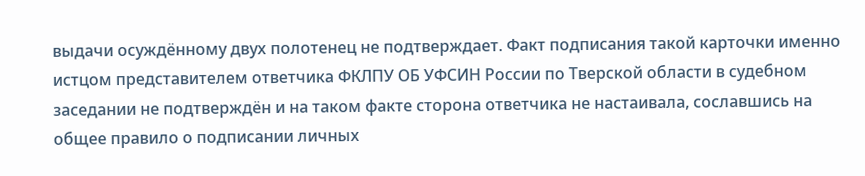выдачи осуждённому двух полотенец не подтверждает. Факт подписания такой карточки именно истцом представителем ответчика ФКЛПУ ОБ УФСИН России по Тверской области в судебном заседании не подтверждён и на таком факте сторона ответчика не настаивала, сославшись на общее правило о подписании личных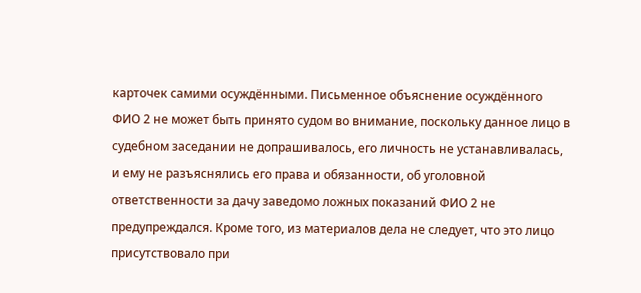карточек самими осуждёнными. Письменное объяснение осуждённого ФИО 2 не может быть принято судом во внимание, поскольку данное лицо в судебном заседании не допрашивалось, его личность не устанавливалась, и ему не разъяснялись его права и обязанности, об уголовной ответственности за дачу заведомо ложных показаний ФИО 2 не предупреждался. Кроме того, из материалов дела не следует, что это лицо присутствовало при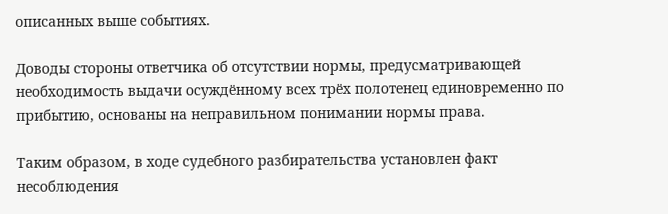описанных выше событиях.

Доводы стороны ответчика об отсутствии нормы, предусматривающей необходимость выдачи осуждённому всех трёх полотенец единовременно по прибытию, основаны на неправильном понимании нормы права.

Таким образом, в ходе судебного разбирательства установлен факт несоблюдения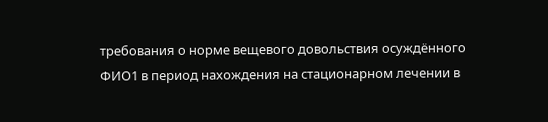требования о норме вещевого довольствия осуждённого ФИО1 в период нахождения на стационарном лечении в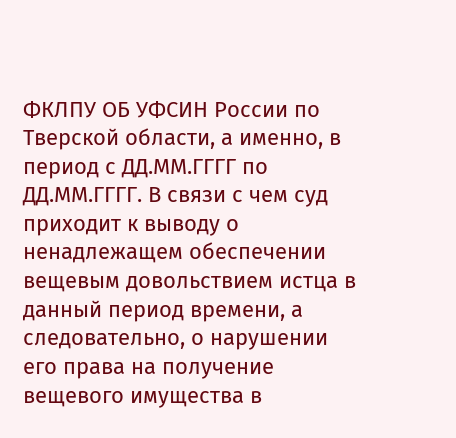ФКЛПУ ОБ УФСИН России по Тверской области, а именно, в период с ДД.ММ.ГГГГ по ДД.ММ.ГГГГ. В связи с чем суд приходит к выводу о ненадлежащем обеспечении вещевым довольствием истца в данный период времени, а следовательно, о нарушении его права на получение вещевого имущества в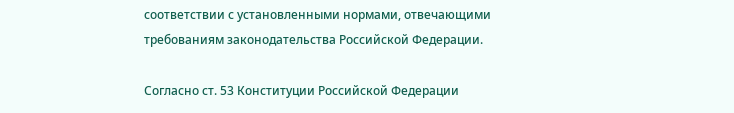соответствии с установленными нормами, отвечающими требованиям законодательства Российской Федерации.

Согласно ст. 53 Конституции Российской Федерации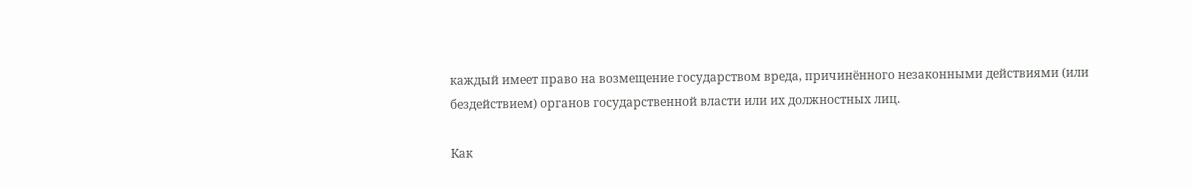каждый имеет право на возмещение государством вреда, причинённого незаконными действиями (или бездействием) органов государственной власти или их должностных лиц.

Как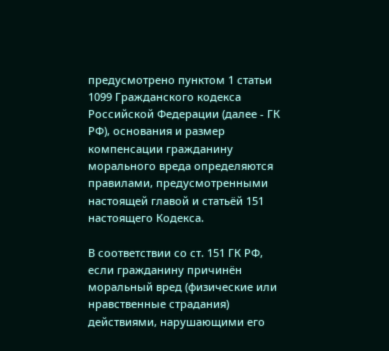предусмотрено пунктом 1 статьи 1099 Гражданского кодекса Российской Федерации (далее - ГК РФ), основания и размер компенсации гражданину морального вреда определяются правилами, предусмотренными настоящей главой и статьёй 151 настоящего Кодекса.

В соответствии со ст. 151 ГК РФ, если гражданину причинён моральный вред (физические или нравственные страдания) действиями, нарушающими его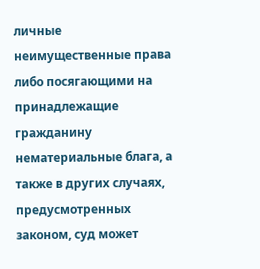личные неимущественные права либо посягающими на принадлежащие гражданину нематериальные блага, а также в других случаях, предусмотренных законом, суд может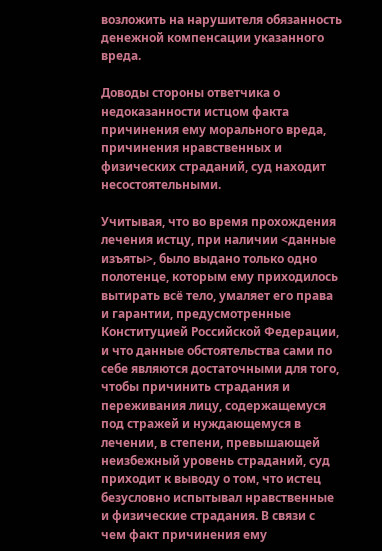возложить на нарушителя обязанность денежной компенсации указанного вреда.

Доводы стороны ответчика о недоказанности истцом факта причинения ему морального вреда, причинения нравственных и физических страданий, суд находит несостоятельными.

Учитывая, что во время прохождения лечения истцу, при наличии <данные изъяты>, было выдано только одно полотенце, которым ему приходилось вытирать всё тело, умаляет его права и гарантии, предусмотренные Конституцией Российской Федерации, и что данные обстоятельства сами по себе являются достаточными для того, чтобы причинить страдания и переживания лицу, содержащемуся под стражей и нуждающемуся в лечении, в степени, превышающей неизбежный уровень страданий, суд приходит к выводу о том, что истец безусловно испытывал нравственные и физические страдания. В связи с чем факт причинения ему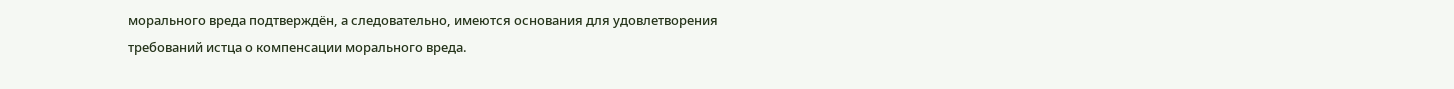морального вреда подтверждён, а следовательно, имеются основания для удовлетворения требований истца о компенсации морального вреда.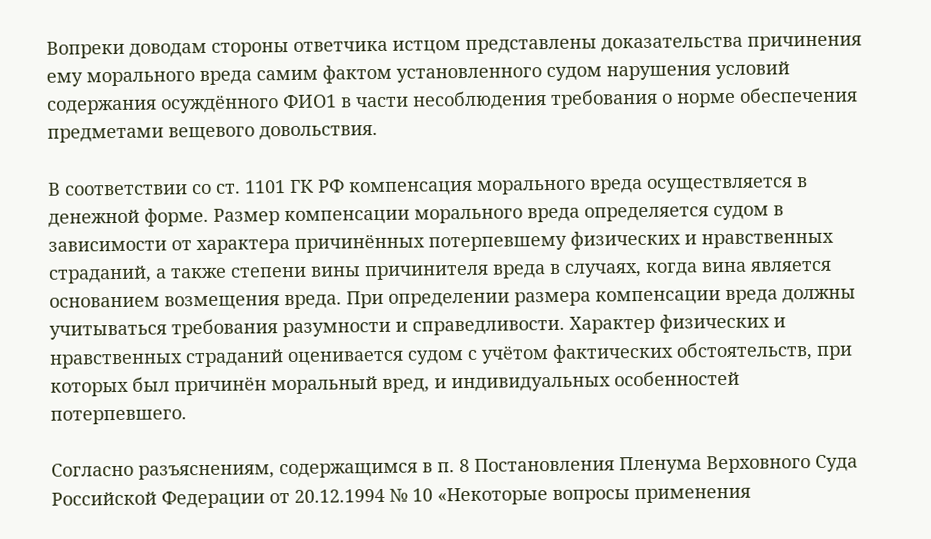Вопреки доводам стороны ответчика истцом представлены доказательства причинения ему морального вреда самим фактом установленного судом нарушения условий содержания осуждённого ФИО1 в части несоблюдения требования о норме обеспечения предметами вещевого довольствия.

В соответствии со ст. 1101 ГК РФ компенсация морального вреда осуществляется в денежной форме. Размер компенсации морального вреда определяется судом в зависимости от характера причинённых потерпевшему физических и нравственных страданий, а также степени вины причинителя вреда в случаях, когда вина является основанием возмещения вреда. При определении размера компенсации вреда должны учитываться требования разумности и справедливости. Характер физических и нравственных страданий оценивается судом с учётом фактических обстоятельств, при которых был причинён моральный вред, и индивидуальных особенностей потерпевшего.

Согласно разъяснениям, содержащимся в п. 8 Постановления Пленума Верховного Суда Российской Федерации от 20.12.1994 № 10 «Некоторые вопросы применения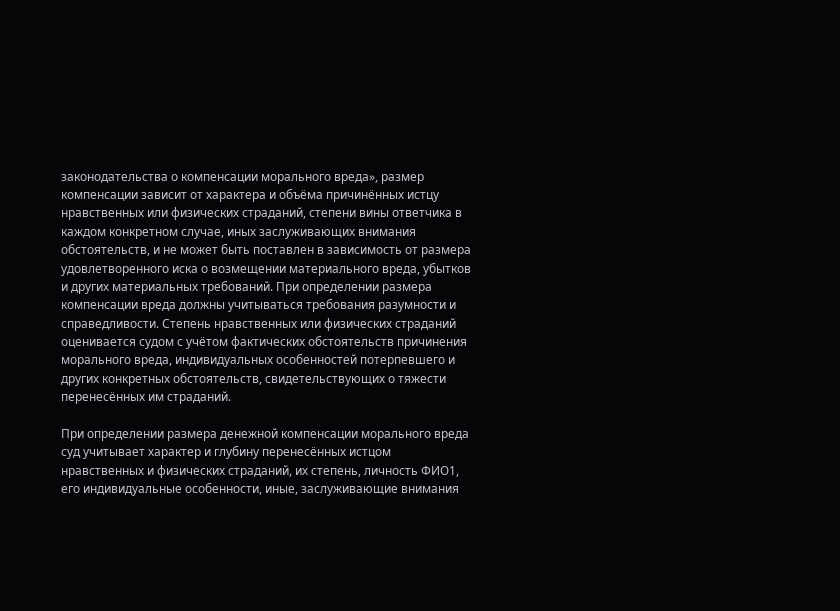законодательства о компенсации морального вреда», размер компенсации зависит от характера и объёма причинённых истцу нравственных или физических страданий, степени вины ответчика в каждом конкретном случае, иных заслуживающих внимания обстоятельств, и не может быть поставлен в зависимость от размера удовлетворенного иска о возмещении материального вреда, убытков и других материальных требований. При определении размера компенсации вреда должны учитываться требования разумности и справедливости. Степень нравственных или физических страданий оценивается судом с учётом фактических обстоятельств причинения морального вреда, индивидуальных особенностей потерпевшего и других конкретных обстоятельств, свидетельствующих о тяжести перенесённых им страданий.

При определении размера денежной компенсации морального вреда суд учитывает характер и глубину перенесённых истцом нравственных и физических страданий, их степень, личность ФИО1, его индивидуальные особенности, иные, заслуживающие внимания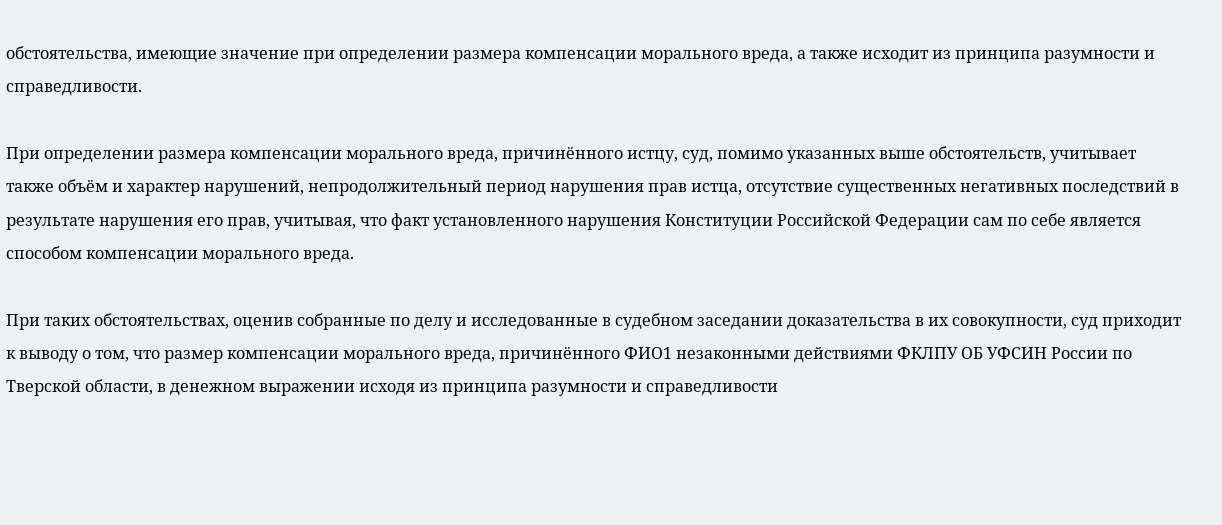обстоятельства, имеющие значение при определении размера компенсации морального вреда, а также исходит из принципа разумности и справедливости.

При определении размера компенсации морального вреда, причинённого истцу, суд, помимо указанных выше обстоятельств, учитывает также объём и характер нарушений, непродолжительный период нарушения прав истца, отсутствие существенных негативных последствий в результате нарушения его прав, учитывая, что факт установленного нарушения Конституции Российской Федерации сам по себе является способом компенсации морального вреда.

При таких обстоятельствах, оценив собранные по делу и исследованные в судебном заседании доказательства в их совокупности, суд приходит к выводу о том, что размер компенсации морального вреда, причинённого ФИО1 незаконными действиями ФКЛПУ ОБ УФСИН России по Тверской области, в денежном выражении исходя из принципа разумности и справедливости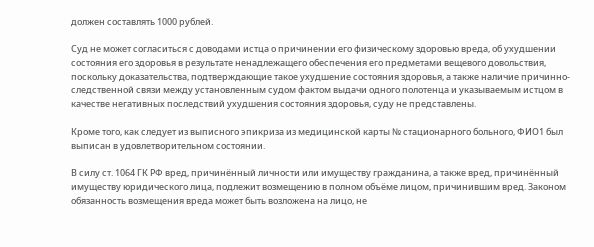должен составлять 1000 рублей.

Суд не может согласиться с доводами истца о причинении его физическому здоровью вреда, об ухудшении состояния его здоровья в результате ненадлежащего обеспечения его предметами вещевого довольствия, поскольку доказательства, подтверждающие такое ухудшение состояния здоровья, а также наличие причинно-следственной связи между установленным судом фактом выдачи одного полотенца и указываемым истцом в качестве негативных последствий ухудшения состояния здоровья, суду не представлены.

Кроме того, как следует из выписного эпикриза из медицинской карты № стационарного больного, ФИО1 был выписан в удовлетворительном состоянии.

В силу ст. 1064 ГК РФ вред, причинённый личности или имуществу гражданина, а также вред, причинённый имуществу юридического лица, подлежит возмещению в полном объёме лицом, причинившим вред. Законом обязанность возмещения вреда может быть возложена на лицо, не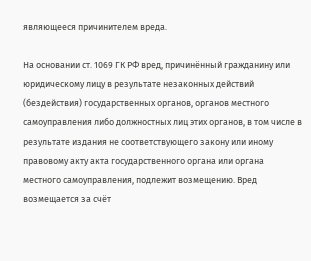являющееся причинителем вреда.

На основании ст. 1069 ГК РФ вред, причинённый гражданину или юридическому лицу в результате незаконных действий (бездействия) государственных органов, органов местного самоуправления либо должностных лиц этих органов, в том числе в результате издания не соответствующего закону или иному правовому акту акта государственного органа или органа местного самоуправления, подлежит возмещению. Вред возмещается за счёт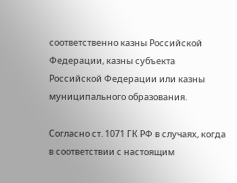соответственно казны Российской Федерации, казны субъекта Российской Федерации или казны муниципального образования.

Согласно ст. 1071 ГК РФ в случаях, когда в соответствии с настоящим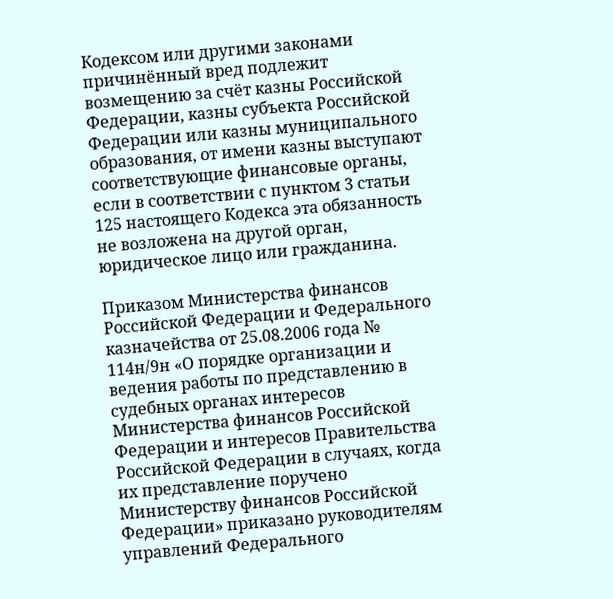Кодексом или другими законами причинённый вред подлежит возмещению за счёт казны Российской Федерации, казны субъекта Российской Федерации или казны муниципального образования, от имени казны выступают соответствующие финансовые органы, если в соответствии с пунктом 3 статьи 125 настоящего Кодекса эта обязанность не возложена на другой орган, юридическое лицо или гражданина.

Приказом Министерства финансов Российской Федерации и Федерального казначейства от 25.08.2006 года № 114н/9н «О порядке организации и ведения работы по представлению в судебных органах интересов Министерства финансов Российской Федерации и интересов Правительства Российской Федерации в случаях, когда их представление поручено Министерству финансов Российской Федерации» приказано руководителям управлений Федерального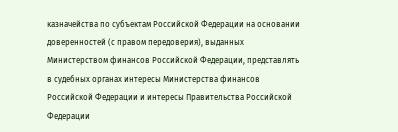казначейства по субъектам Российской Федерации на основании доверенностей (с правом передоверия), выданных Министерством финансов Российской Федерации, представлять в судебных органах интересы Министерства финансов Российской Федерации и интересы Правительства Российской Федерации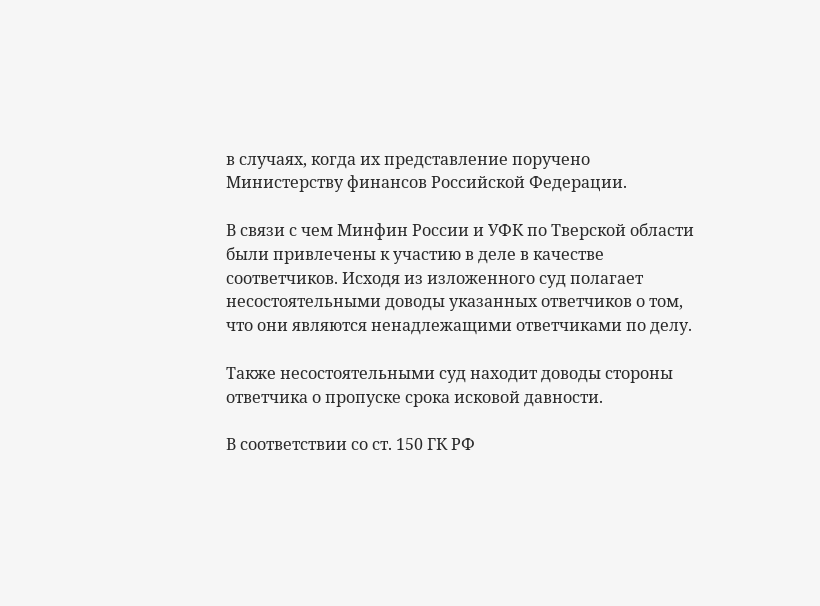в случаях, когда их представление поручено Министерству финансов Российской Федерации.

В связи с чем Минфин России и УФК по Тверской области были привлечены к участию в деле в качестве соответчиков. Исходя из изложенного суд полагает несостоятельными доводы указанных ответчиков о том, что они являются ненадлежащими ответчиками по делу.

Также несостоятельными суд находит доводы стороны ответчика о пропуске срока исковой давности.

В соответствии со ст. 150 ГК РФ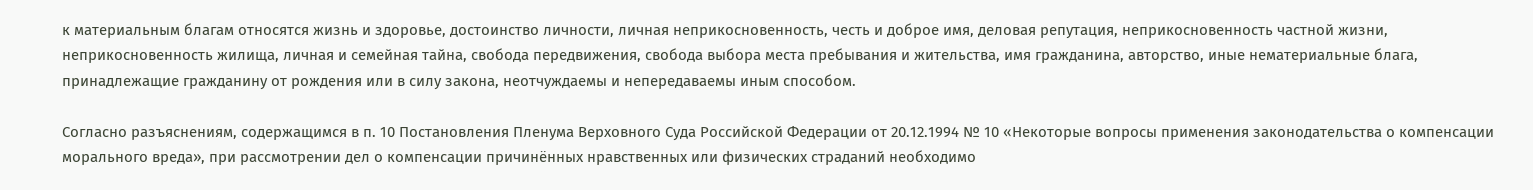к материальным благам относятся жизнь и здоровье, достоинство личности, личная неприкосновенность, честь и доброе имя, деловая репутация, неприкосновенность частной жизни, неприкосновенность жилища, личная и семейная тайна, свобода передвижения, свобода выбора места пребывания и жительства, имя гражданина, авторство, иные нематериальные блага, принадлежащие гражданину от рождения или в силу закона, неотчуждаемы и непередаваемы иным способом.

Согласно разъяснениям, содержащимся в п. 10 Постановления Пленума Верховного Суда Российской Федерации от 20.12.1994 № 10 «Некоторые вопросы применения законодательства о компенсации морального вреда», при рассмотрении дел о компенсации причинённых нравственных или физических страданий необходимо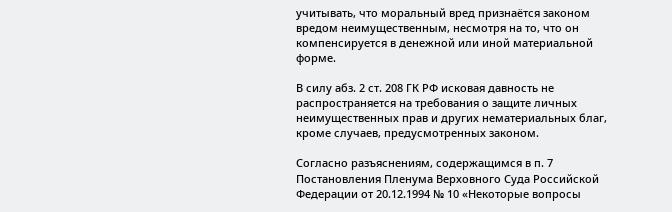учитывать, что моральный вред признаётся законом вредом неимущественным, несмотря на то, что он компенсируется в денежной или иной материальной форме.

В силу абз. 2 ст. 208 ГК РФ исковая давность не распространяется на требования о защите личных неимущественных прав и других нематериальных благ, кроме случаев, предусмотренных законом.

Согласно разъяснениям, содержащимся в п. 7 Постановления Пленума Верховного Суда Российской Федерации от 20.12.1994 № 10 «Некоторые вопросы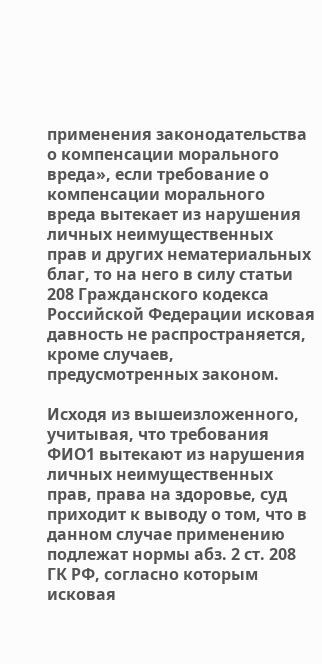применения законодательства о компенсации морального вреда», если требование о компенсации морального вреда вытекает из нарушения личных неимущественных прав и других нематериальных благ, то на него в силу статьи 208 Гражданского кодекса Российской Федерации исковая давность не распространяется, кроме случаев, предусмотренных законом.

Исходя из вышеизложенного, учитывая, что требования ФИО1 вытекают из нарушения личных неимущественных прав, права на здоровье, суд приходит к выводу о том, что в данном случае применению подлежат нормы абз. 2 ст. 208 ГК РФ, согласно которым исковая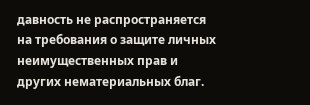давность не распространяется на требования о защите личных неимущественных прав и других нематериальных благ.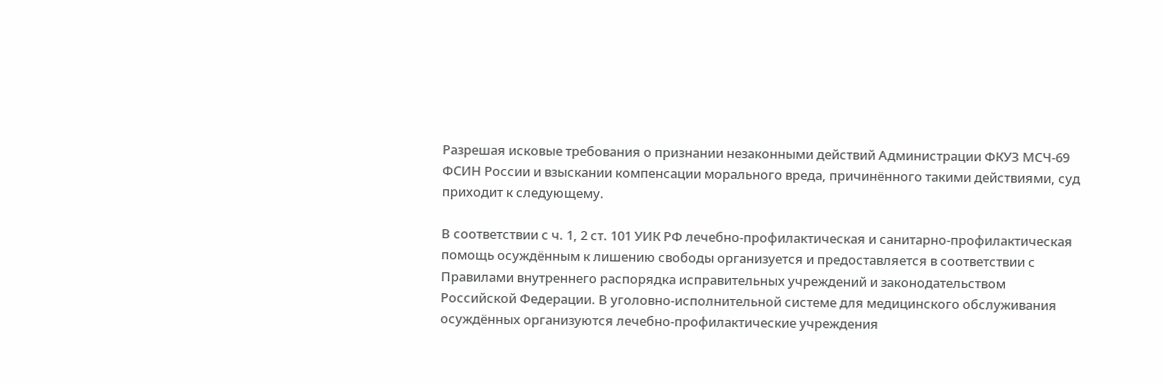Разрешая исковые требования о признании незаконными действий Администрации ФКУЗ МСЧ-69 ФСИН России и взыскании компенсации морального вреда, причинённого такими действиями, суд приходит к следующему.

В соответствии с ч. 1, 2 ст. 101 УИК РФ лечебно-профилактическая и санитарно-профилактическая помощь осуждённым к лишению свободы организуется и предоставляется в соответствии с Правилами внутреннего распорядка исправительных учреждений и законодательством Российской Федерации. В уголовно-исполнительной системе для медицинского обслуживания осуждённых организуются лечебно-профилактические учреждения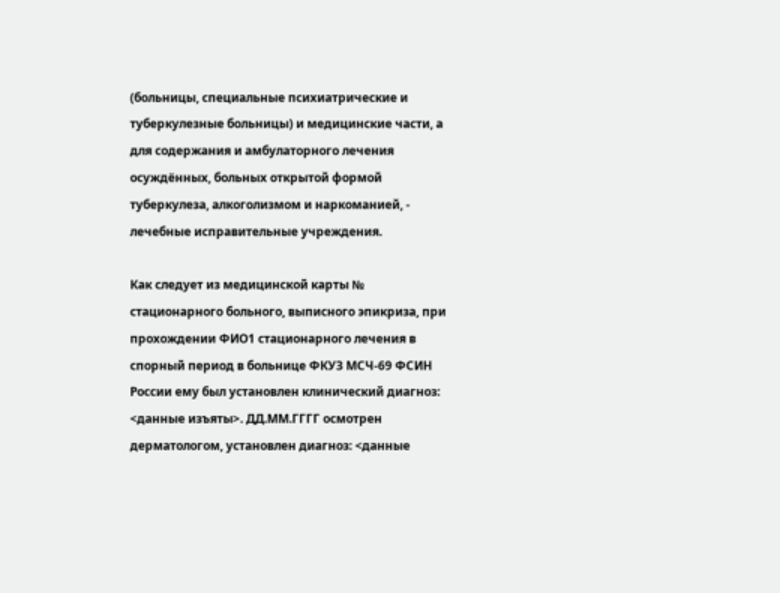(больницы, специальные психиатрические и туберкулезные больницы) и медицинские части, а для содержания и амбулаторного лечения осуждённых, больных открытой формой туберкулеза, алкоголизмом и наркоманией, - лечебные исправительные учреждения.

Как следует из медицинской карты № стационарного больного, выписного эпикриза, при прохождении ФИО1 стационарного лечения в спорный период в больнице ФКУЗ МСЧ-69 ФСИН России ему был установлен клинический диагноз: <данные изъяты>. ДД.ММ.ГГГГ осмотрен дерматологом, установлен диагноз: <данные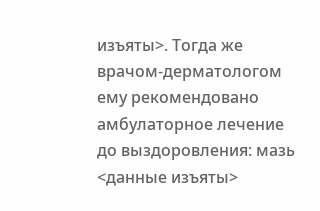изъяты>. Тогда же врачом-дерматологом ему рекомендовано амбулаторное лечение до выздоровления: мазь <данные изъяты>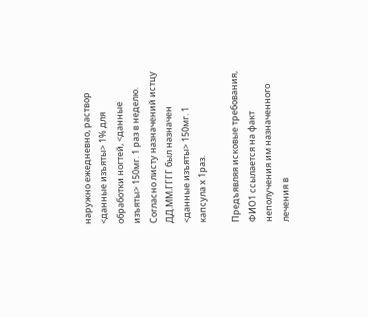наружно ежедневно, раствор <данные изъяты> 1% для обработки ногтей, <данные изъяты> 150мг. 1 раз в неделю. Согласно листу назначений истцу ДД.ММ.ГГГГ был назначен <данные изъяты> 150мг. 1 капсула х 1раз.

Предъявляя исковые требования, ФИО1 ссылается на факт неполучения им назначенного лечения в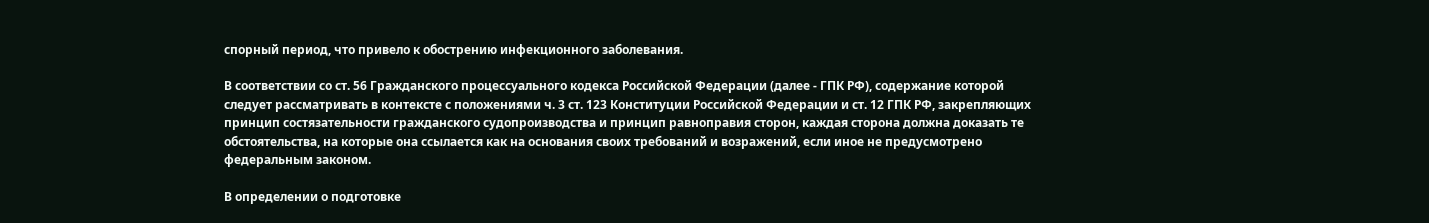спорный период, что привело к обострению инфекционного заболевания.

В соответствии со ст. 56 Гражданского процессуального кодекса Российской Федерации (далее - ГПК РФ), содержание которой следует рассматривать в контексте с положениями ч. 3 ст. 123 Конституции Российской Федерации и ст. 12 ГПК РФ, закрепляющих принцип состязательности гражданского судопроизводства и принцип равноправия сторон, каждая сторона должна доказать те обстоятельства, на которые она ссылается как на основания своих требований и возражений, если иное не предусмотрено федеральным законом.

В определении о подготовке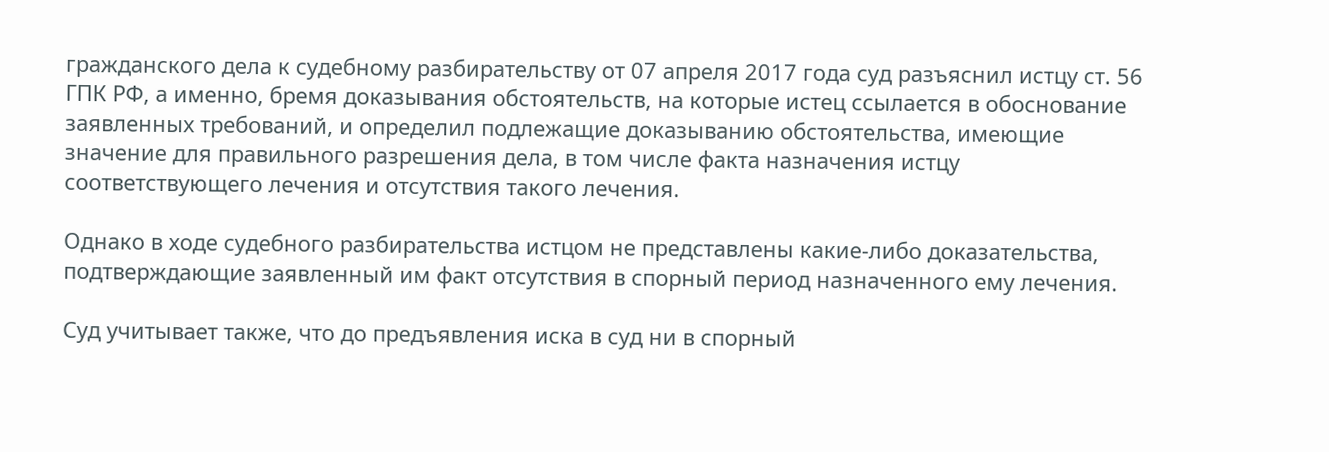гражданского дела к судебному разбирательству от 07 апреля 2017 года суд разъяснил истцу ст. 56 ГПК РФ, а именно, бремя доказывания обстоятельств, на которые истец ссылается в обоснование заявленных требований, и определил подлежащие доказыванию обстоятельства, имеющие значение для правильного разрешения дела, в том числе факта назначения истцу соответствующего лечения и отсутствия такого лечения.

Однако в ходе судебного разбирательства истцом не представлены какие-либо доказательства, подтверждающие заявленный им факт отсутствия в спорный период назначенного ему лечения.

Суд учитывает также, что до предъявления иска в суд ни в спорный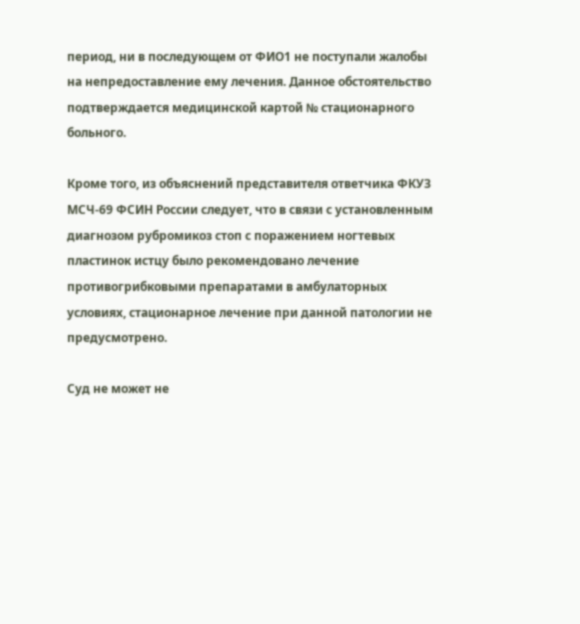период, ни в последующем от ФИО1 не поступали жалобы на непредоставление ему лечения. Данное обстоятельство подтверждается медицинской картой № стационарного больного.

Кроме того, из объяснений представителя ответчика ФКУЗ МСЧ-69 ФСИН России следует, что в связи с установленным диагнозом рубромикоз стоп с поражением ногтевых пластинок истцу было рекомендовано лечение противогрибковыми препаратами в амбулаторных условиях, стационарное лечение при данной патологии не предусмотрено.

Суд не может не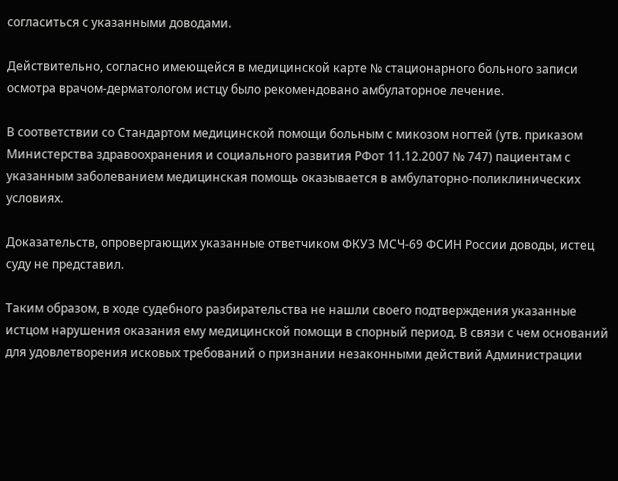согласиться с указанными доводами.

Действительно, согласно имеющейся в медицинской карте № стационарного больного записи осмотра врачом-дерматологом истцу было рекомендовано амбулаторное лечение.

В соответствии со Стандартом медицинской помощи больным с микозом ногтей (утв. приказом Министерства здравоохранения и социального развития РФот 11.12.2007 № 747) пациентам с указанным заболеванием медицинская помощь оказывается в амбулаторно-поликлинических условиях.

Доказательств, опровергающих указанные ответчиком ФКУЗ МСЧ-69 ФСИН России доводы, истец суду не представил.

Таким образом, в ходе судебного разбирательства не нашли своего подтверждения указанные истцом нарушения оказания ему медицинской помощи в спорный период. В связи с чем оснований для удовлетворения исковых требований о признании незаконными действий Администрации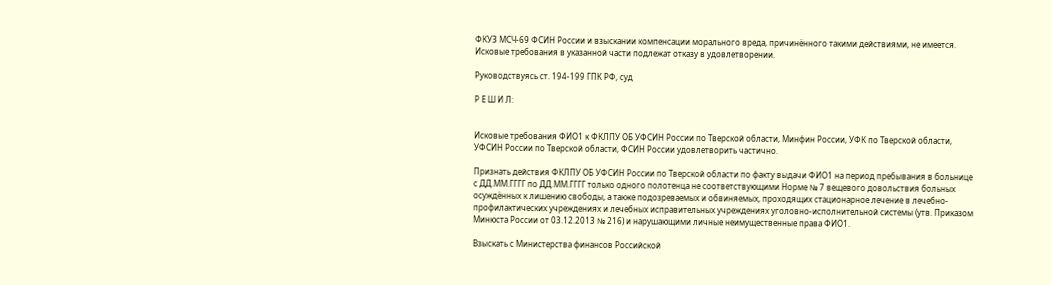ФКУЗ МСЧ-69 ФСИН России и взыскании компенсации морального вреда, причинённого такими действиями, не имеется. Исковые требования в указанной части подлежат отказу в удовлетворении.

Руководствуясь ст. 194-199 ГПК РФ, суд

Р Е Ш И Л:


Исковые требования ФИО1 к ФКЛПУ ОБ УФСИН России по Тверской области, Минфин России, УФК по Тверской области, УФСИН России по Тверской области, ФСИН России удовлетворить частично.

Признать действия ФКЛПУ ОБ УФСИН России по Тверской области по факту выдачи ФИО1 на период пребывания в больнице с ДД.ММ.ГГГГ по ДД.ММ.ГГГГ только одного полотенца не соответствующими Норме № 7 вещевого довольствия больных осуждённых к лишению свободы, а также подозреваемых и обвиняемых, проходящих стационарное лечение в лечебно-профилактических учреждениях и лечебных исправительных учреждениях уголовно-исполнительной системы (утв. Приказом Минюста России от 03.12.2013 № 216) и нарушающими личные неимущественные права ФИО1.

Взыскать с Министерства финансов Российской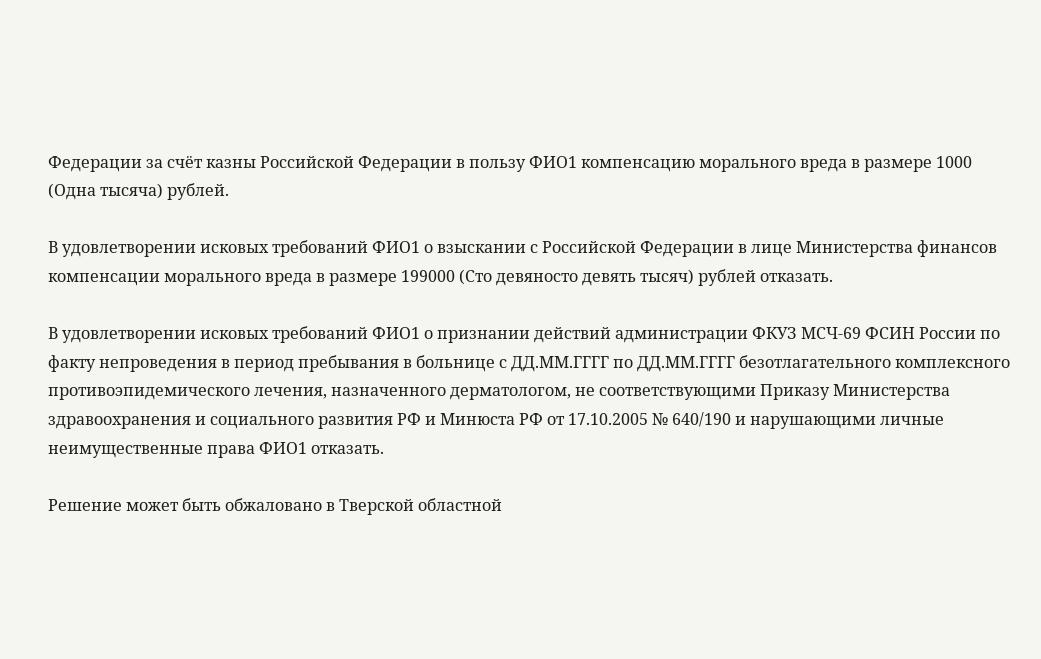Федерации за счёт казны Российской Федерации в пользу ФИО1 компенсацию морального вреда в размере 1000 (Одна тысяча) рублей.

В удовлетворении исковых требований ФИО1 о взыскании с Российской Федерации в лице Министерства финансов компенсации морального вреда в размере 199000 (Сто девяносто девять тысяч) рублей отказать.

В удовлетворении исковых требований ФИО1 о признании действий администрации ФКУЗ МСЧ-69 ФСИН России по факту непроведения в период пребывания в больнице с ДД.ММ.ГГГГ по ДД.ММ.ГГГГ безотлагательного комплексного противоэпидемического лечения, назначенного дерматологом, не соответствующими Приказу Министерства здравоохранения и социального развития РФ и Минюста РФ от 17.10.2005 № 640/190 и нарушающими личные неимущественные права ФИО1 отказать.

Решение может быть обжаловано в Тверской областной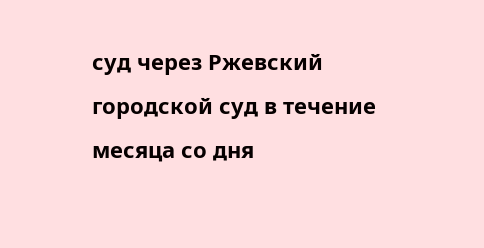суд через Ржевский городской суд в течение месяца со дня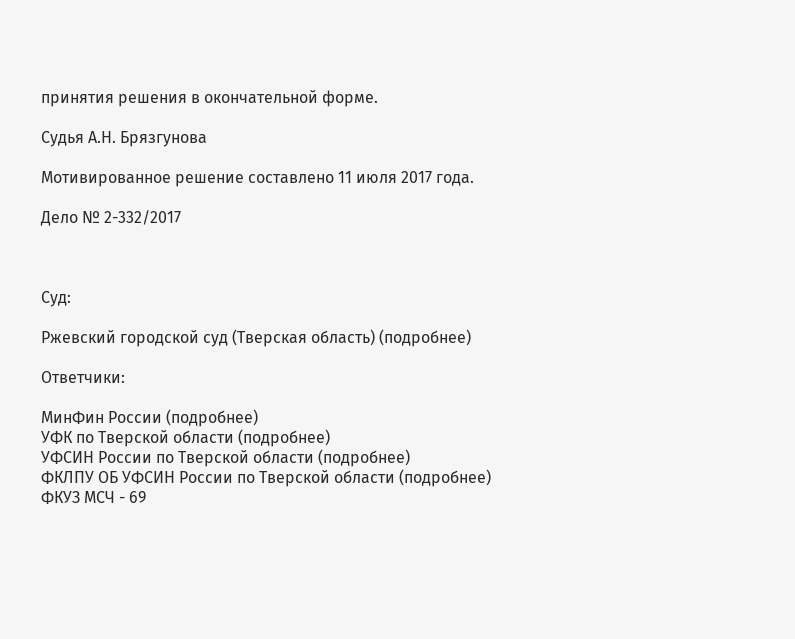принятия решения в окончательной форме.

Судья А.Н. Брязгунова

Мотивированное решение составлено 11 июля 2017 года.

Дело № 2-332/2017



Суд:

Ржевский городской суд (Тверская область) (подробнее)

Ответчики:

МинФин России (подробнее)
УФК по Тверской области (подробнее)
УФСИН России по Тверской области (подробнее)
ФКЛПУ ОБ УФСИН России по Тверской области (подробнее)
ФКУЗ МСЧ - 69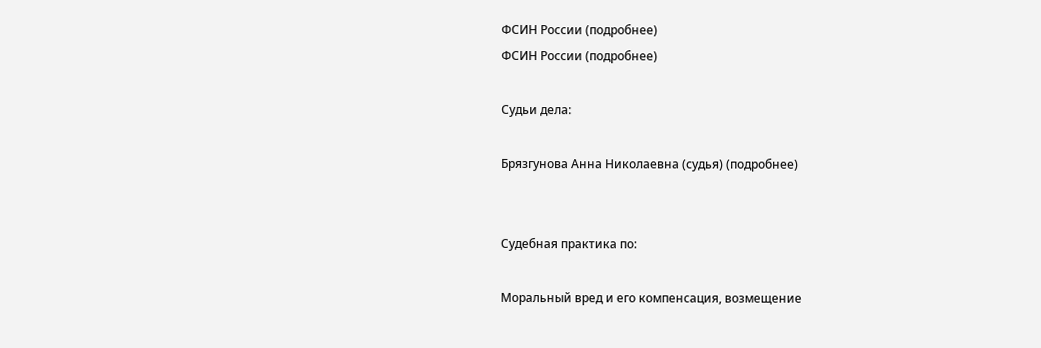ФСИН России (подробнее)
ФСИН России (подробнее)

Судьи дела:

Брязгунова Анна Николаевна (судья) (подробнее)


Судебная практика по:

Моральный вред и его компенсация, возмещение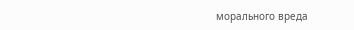морального вреда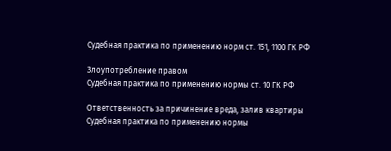Судебная практика по применению норм ст. 151, 1100 ГК РФ

Злоупотребление правом
Судебная практика по применению нормы ст. 10 ГК РФ

Ответственность за причинение вреда, залив квартиры
Судебная практика по применению нормы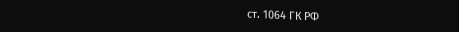ст. 1064 ГК РФ